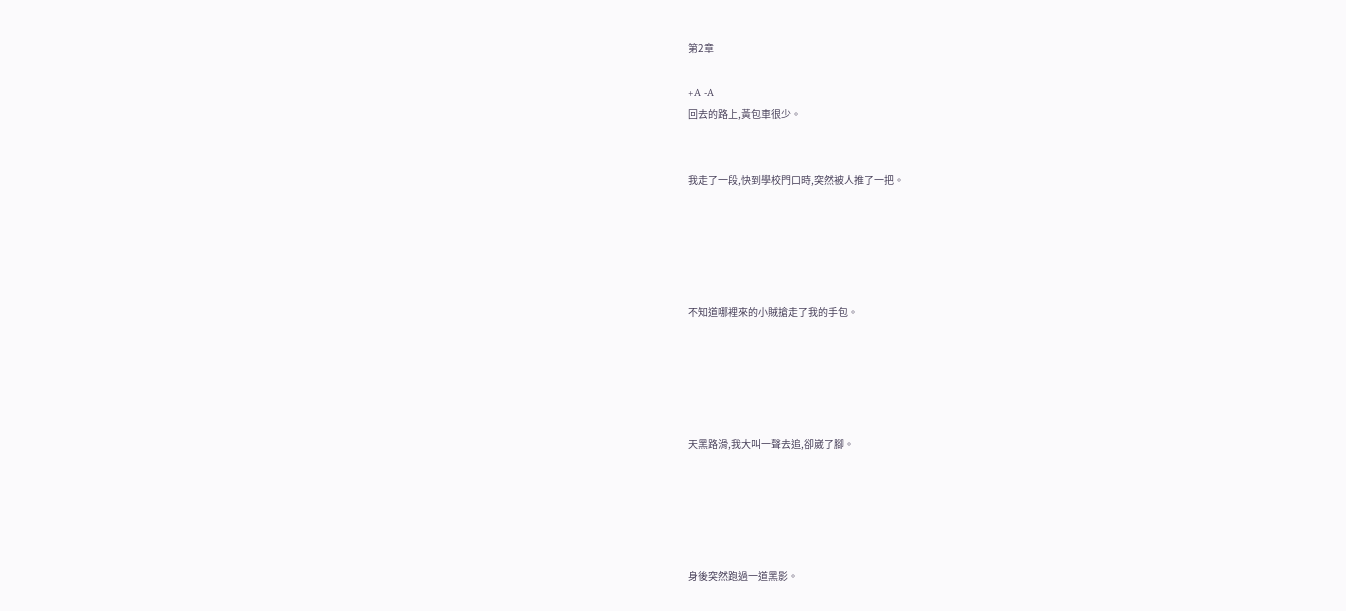第2章

+A -A
回去的路上,黃包車很少。


我走了一段,快到學校門口時,突然被人推了一把。





不知道哪裡來的小賊搶走了我的手包。





天黑路滑,我大叫一聲去追,卻崴了腳。





身後突然跑過一道黑影。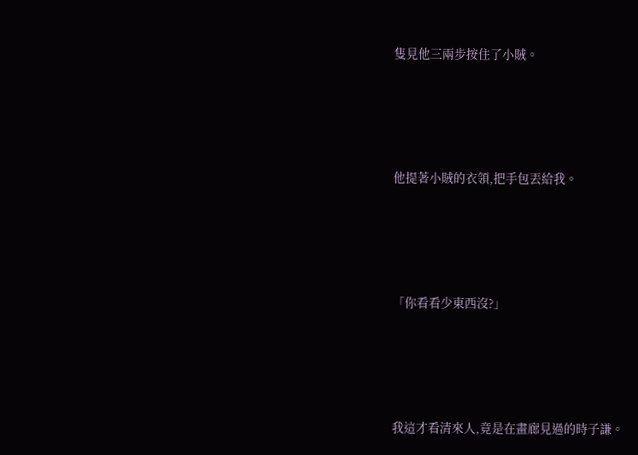隻見他三兩步按住了小賊。





他提著小賊的衣領,把手包丟給我。





「你看看少東西沒?」





我這才看清來人,竟是在畫廊見過的時子謙。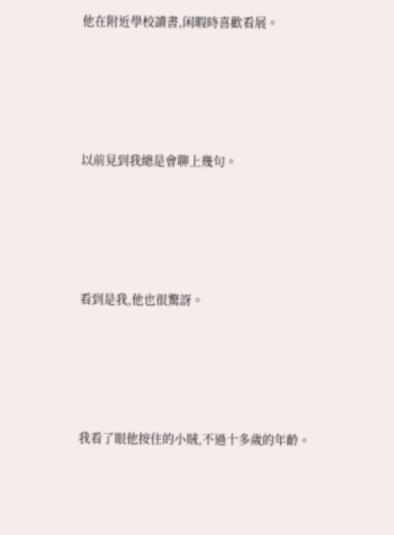他在附近學校讀書,闲暇時喜歡看展。





以前見到我總是會聊上幾句。





看到是我,他也很驚訝。





我看了眼他按住的小賊,不過十多歲的年齡。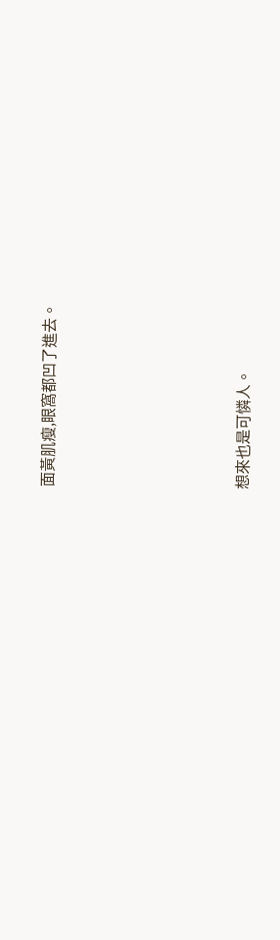面黃肌瘦,眼窩都凹了進去。





想來也是可憐人。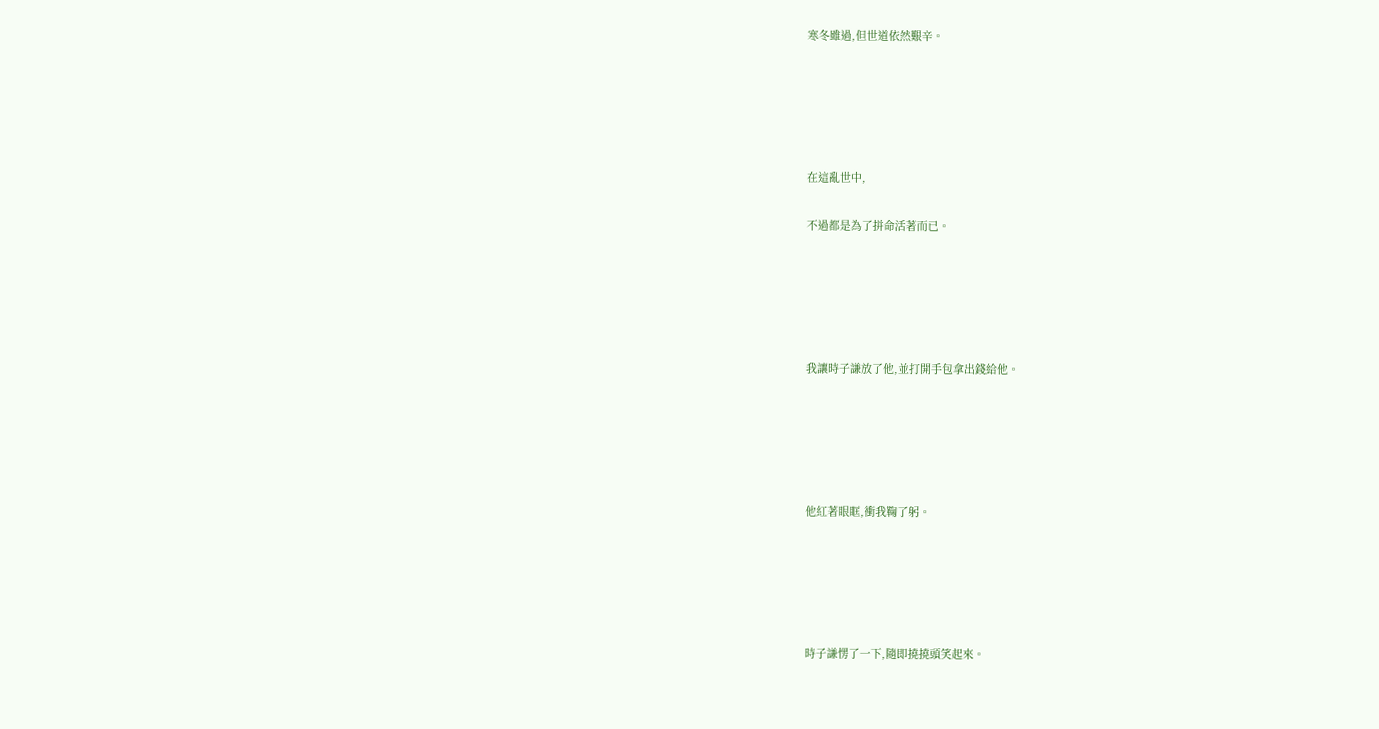寒冬雖過,但世道依然艱辛。





在這亂世中,

不過都是為了拼命活著而已。





我讓時子謙放了他,並打開手包拿出錢給他。





他紅著眼眶,衝我鞠了躬。





時子謙愣了一下,隨即撓撓頭笑起來。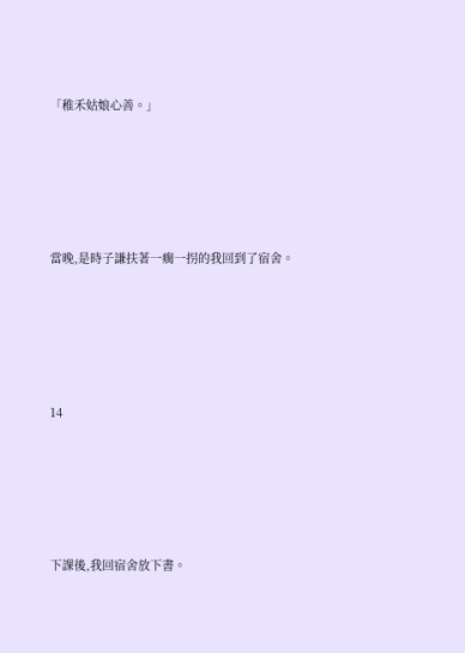「稚禾姑娘心善。」





當晚,是時子謙扶著一瘸一拐的我回到了宿舍。





14





下課後,我回宿舍放下書。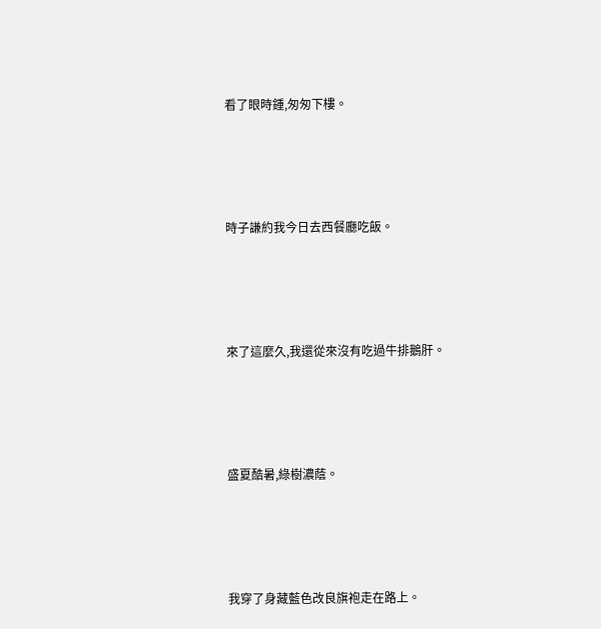看了眼時鍾,匆匆下樓。





時子謙約我今日去西餐廳吃飯。





來了這麼久,我還從來沒有吃過牛排鵝肝。





盛夏酷暑,綠樹濃蔭。





我穿了身藏藍色改良旗袍走在路上。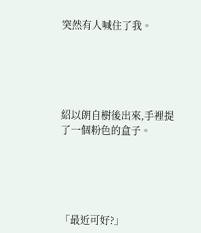突然有人喊住了我。





紹以朗自樹後出來,手裡提了一個粉色的盒子。





「最近可好?」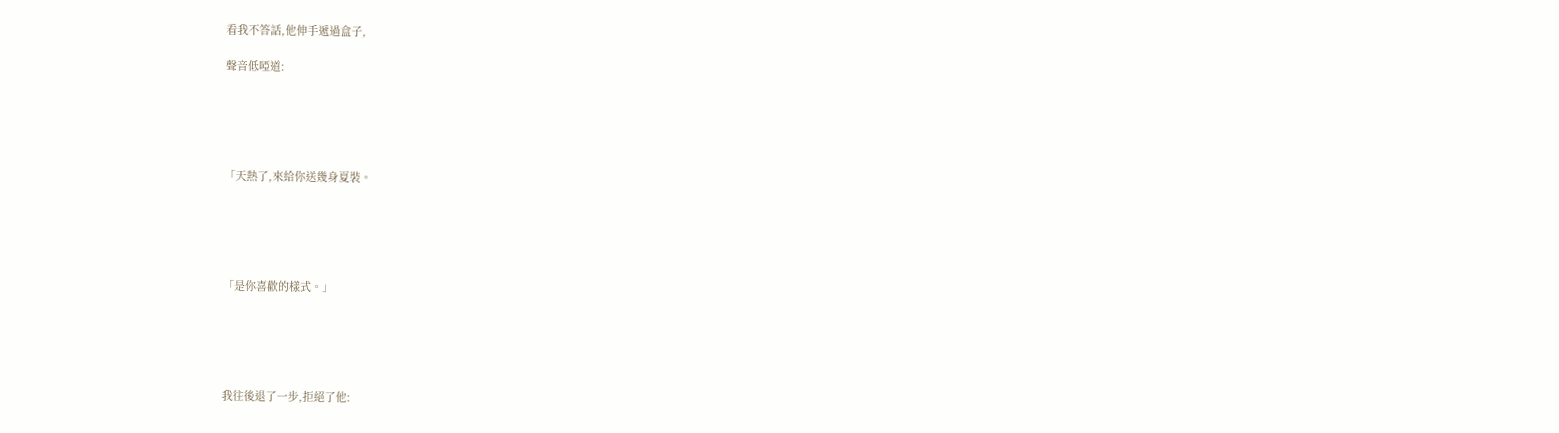看我不答話,他伸手遞過盒子,

聲音低啞道:





「天熱了,來給你送幾身夏裝。





「是你喜歡的樣式。」





我往後退了一步,拒絕了他: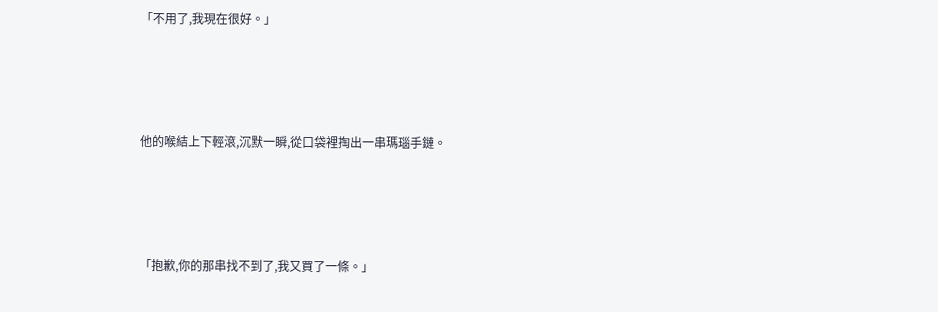「不用了,我現在很好。」





他的喉結上下輕滾,沉默一瞬,從口袋裡掏出一串瑪瑙手鏈。





「抱歉,你的那串找不到了,我又買了一條。」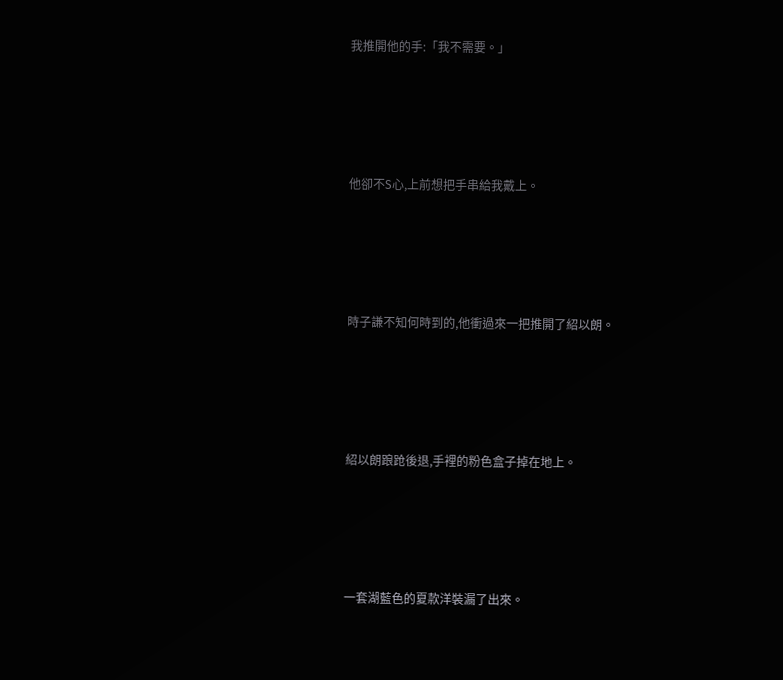我推開他的手:「我不需要。」





他卻不S心,上前想把手串給我戴上。





時子謙不知何時到的,他衝過來一把推開了紹以朗。





紹以朗踉跄後退,手裡的粉色盒子掉在地上。





一套湖藍色的夏款洋裝漏了出來。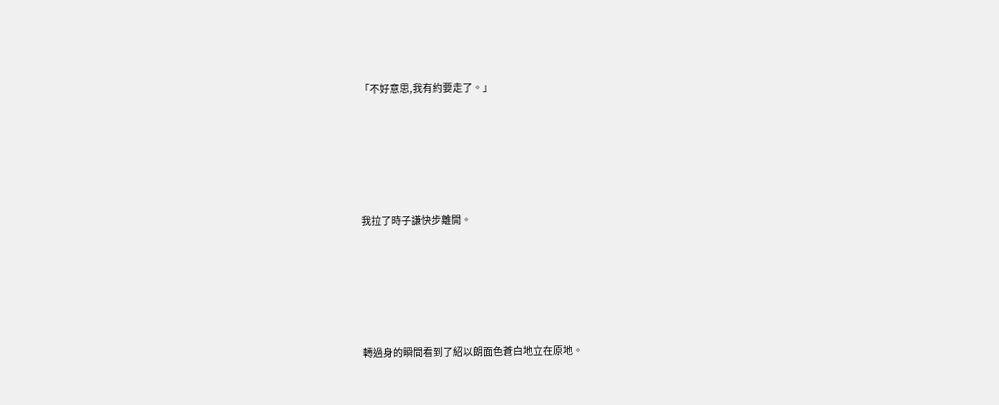「不好意思,我有約要走了。」





我拉了時子謙快步離開。





轉過身的瞬間看到了紹以朗面色蒼白地立在原地。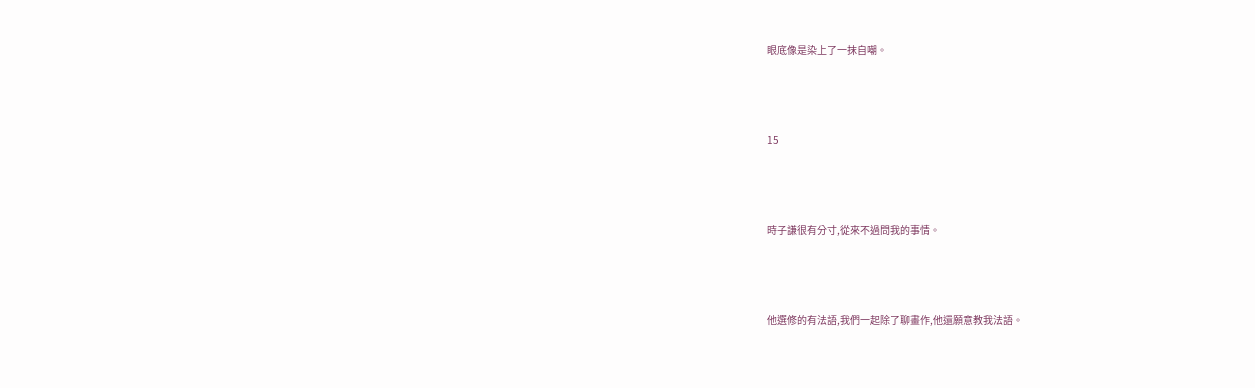眼底像是染上了一抹自嘲。





15





時子謙很有分寸,從來不過問我的事情。





他選修的有法語,我們一起除了聊畫作,他還願意教我法語。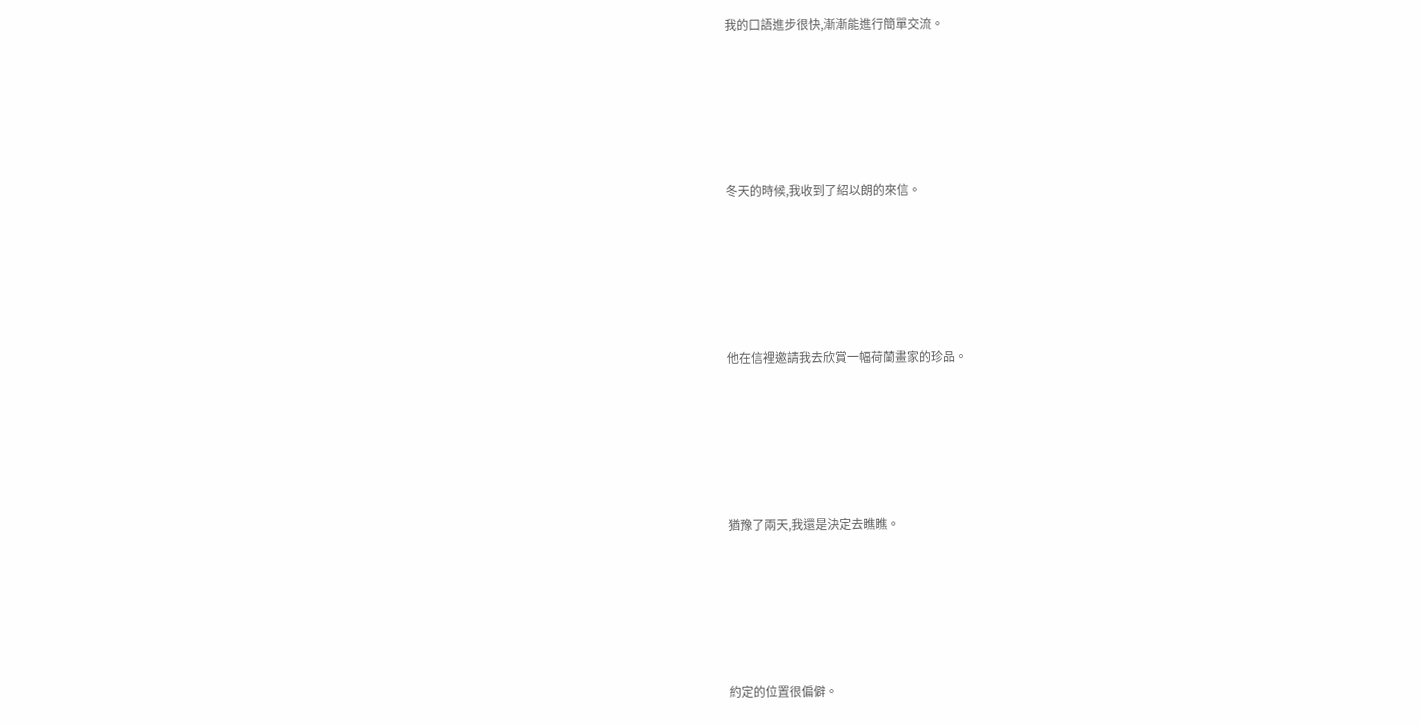我的口語進步很快,漸漸能進行簡單交流。





冬天的時候,我收到了紹以朗的來信。





他在信裡邀請我去欣賞一幅荷蘭畫家的珍品。





猶豫了兩天,我還是決定去瞧瞧。





約定的位置很偏僻。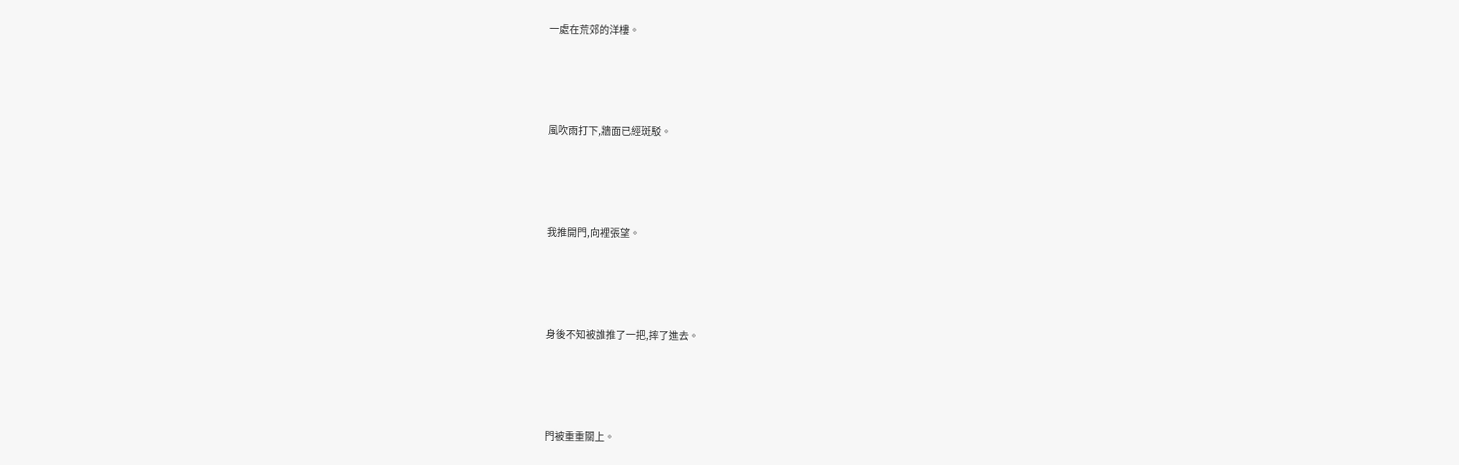一處在荒郊的洋樓。





風吹雨打下,牆面已經斑駁。





我推開門,向裡張望。





身後不知被誰推了一把,摔了進去。





門被重重關上。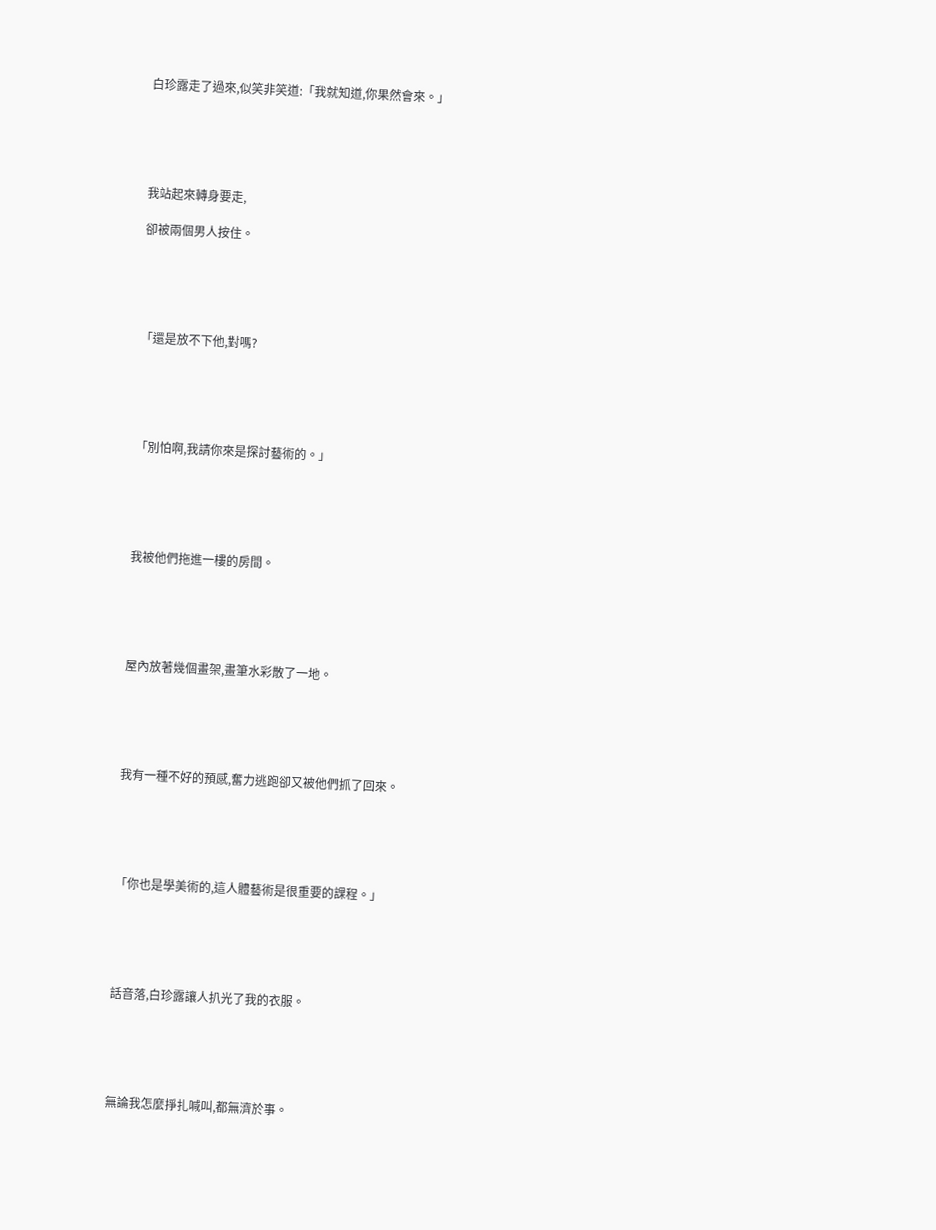白珍露走了過來,似笑非笑道:「我就知道,你果然會來。」





我站起來轉身要走,

卻被兩個男人按住。





「還是放不下他,對嗎?





「別怕啊,我請你來是探討藝術的。」





我被他們拖進一樓的房間。





屋內放著幾個畫架,畫筆水彩散了一地。





我有一種不好的預感,奮力逃跑卻又被他們抓了回來。





「你也是學美術的,這人體藝術是很重要的課程。」





話音落,白珍露讓人扒光了我的衣服。





無論我怎麼掙扎喊叫,都無濟於事。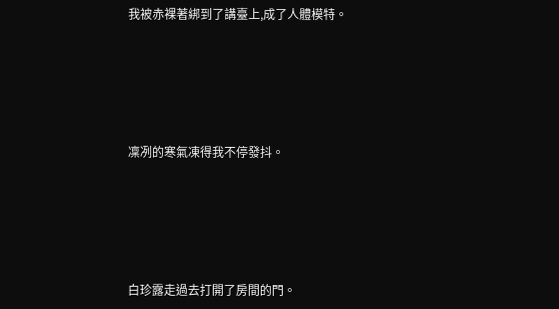我被赤裸著綁到了講臺上,成了人體模特。





凜冽的寒氣凍得我不停發抖。





白珍露走過去打開了房間的門。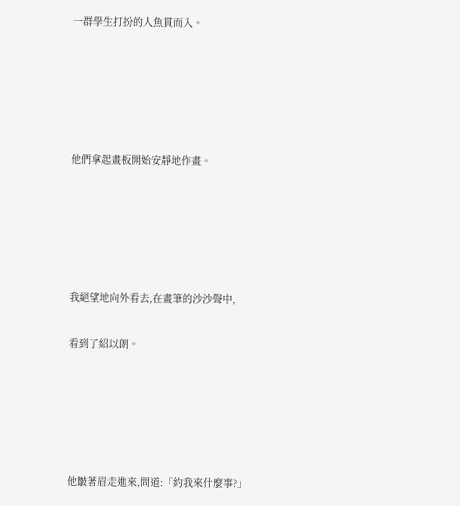一群學生打扮的人魚貫而入。





他們拿起畫板開始安靜地作畫。





我絕望地向外看去,在畫筆的沙沙聲中,

看到了紹以朗。





他皺著眉走進來,問道:「約我來什麼事?」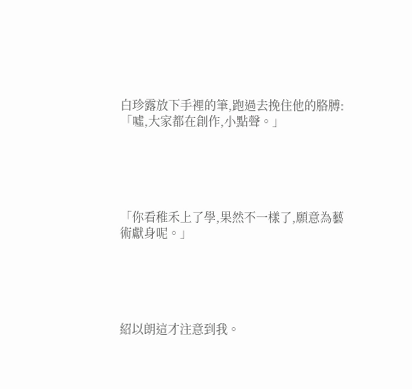白珍露放下手裡的筆,跑過去挽住他的胳膊:「噓,大家都在創作,小點聲。」





「你看稚禾上了學,果然不一樣了,願意為藝術獻身呢。」





紹以朗這才注意到我。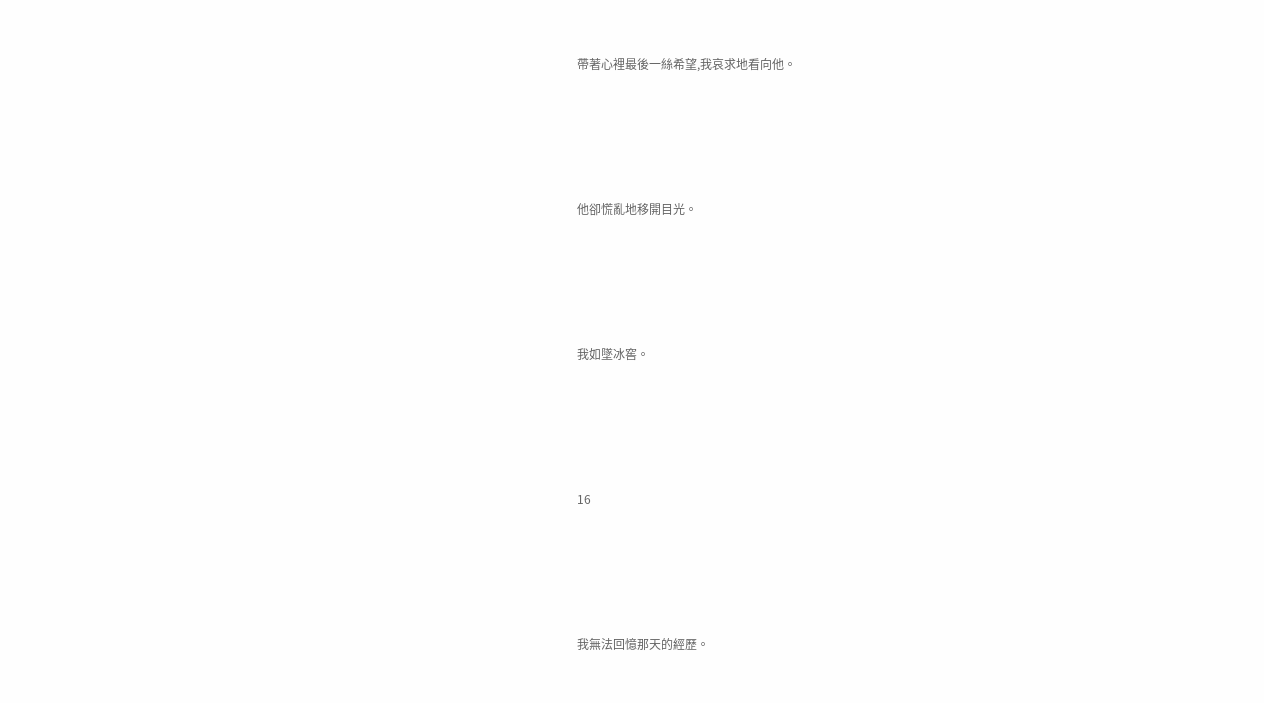帶著心裡最後一絲希望,我哀求地看向他。





他卻慌亂地移開目光。





我如墜冰窖。





16





我無法回憶那天的經歷。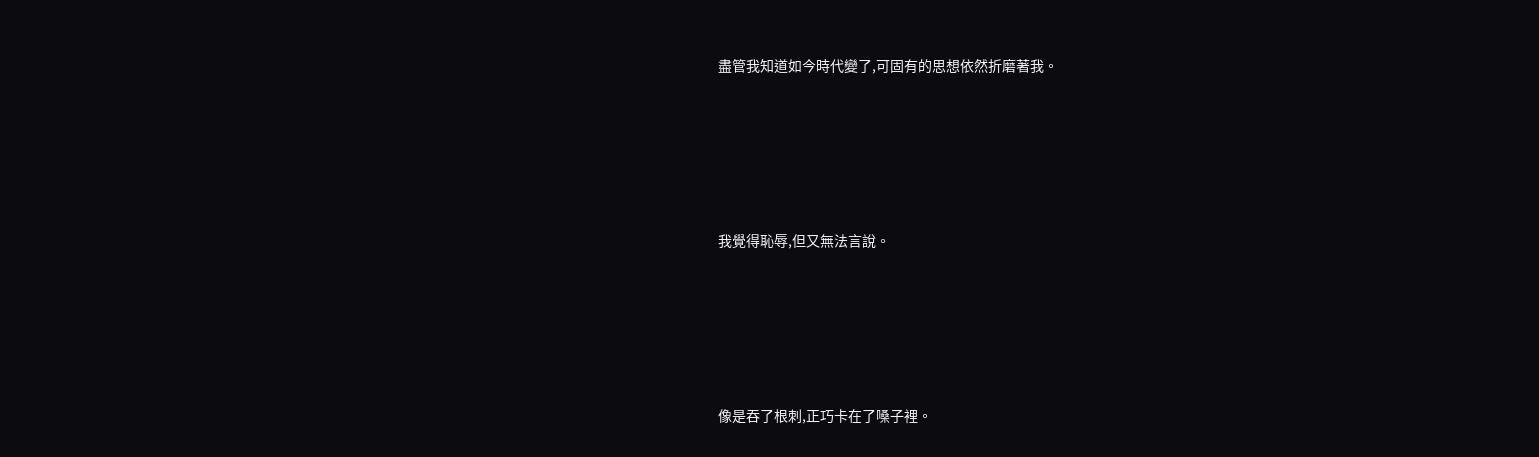盡管我知道如今時代變了,可固有的思想依然折磨著我。





我覺得恥辱,但又無法言說。





像是吞了根刺,正巧卡在了嗓子裡。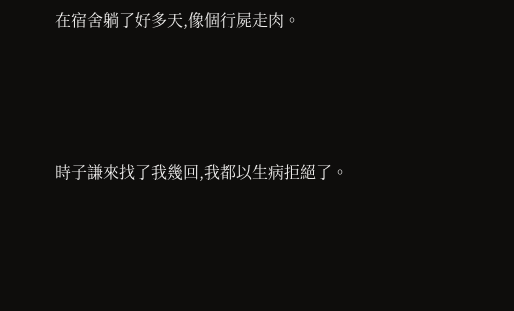在宿舍躺了好多天,像個行屍走肉。





時子謙來找了我幾回,我都以生病拒絕了。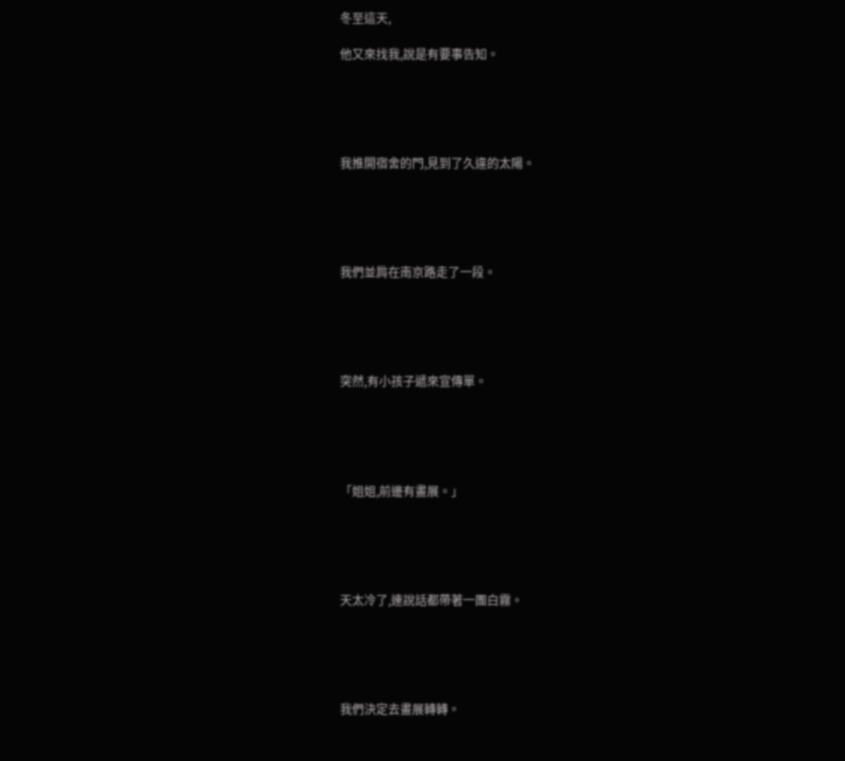冬至這天,

他又來找我,說是有要事告知。





我推開宿舍的門,見到了久違的太陽。





我們並肩在南京路走了一段。





突然,有小孩子遞來宣傳單。





「姐姐,前邊有畫展。」





天太冷了,連說話都帶著一團白霧。





我們決定去畫展轉轉。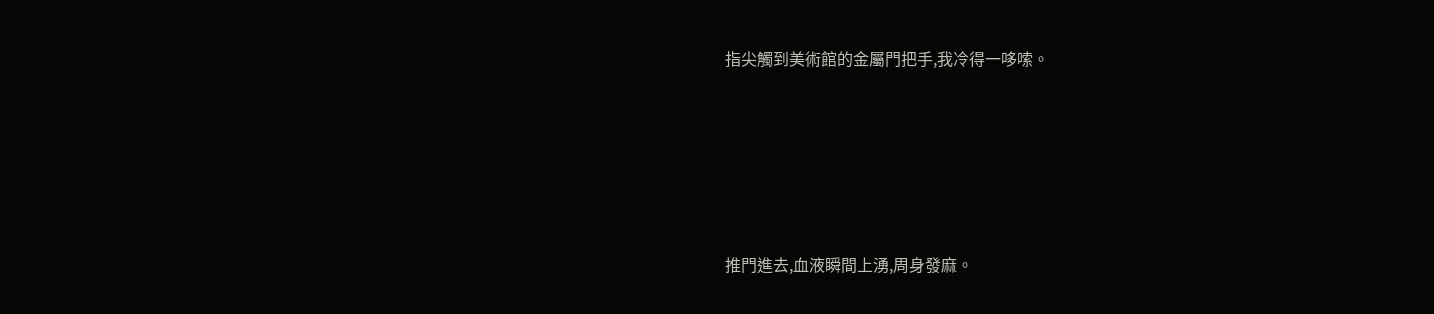指尖觸到美術館的金屬門把手,我冷得一哆嗦。





推門進去,血液瞬間上湧,周身發麻。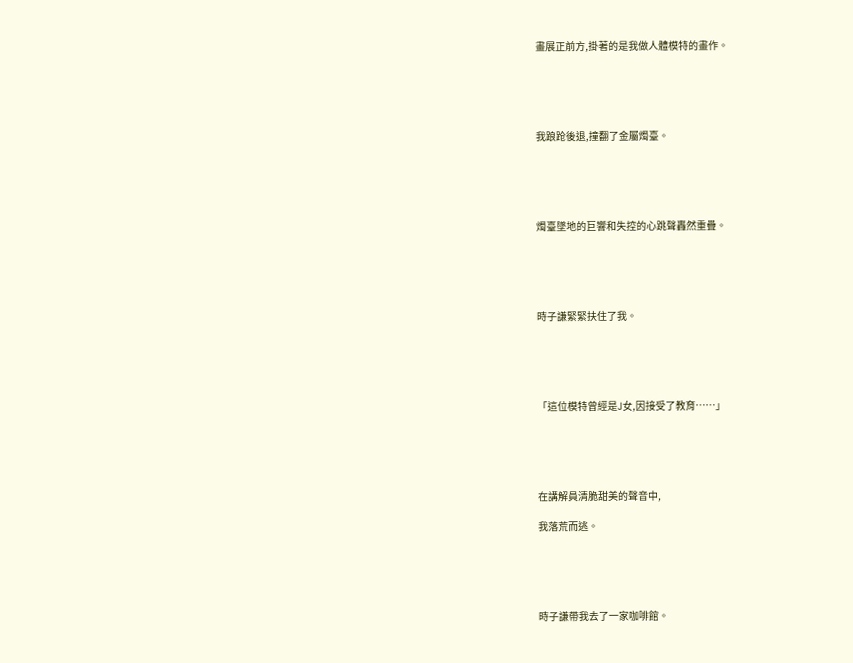畫展正前方,掛著的是我做人體模特的畫作。





我踉跄後退,撞翻了金屬燭臺。





燭臺墜地的巨響和失控的心跳聲轟然重疊。





時子謙緊緊扶住了我。





「這位模特曾經是J女,因接受了教育……」





在講解員清脆甜美的聲音中,

我落荒而逃。





時子謙帶我去了一家咖啡館。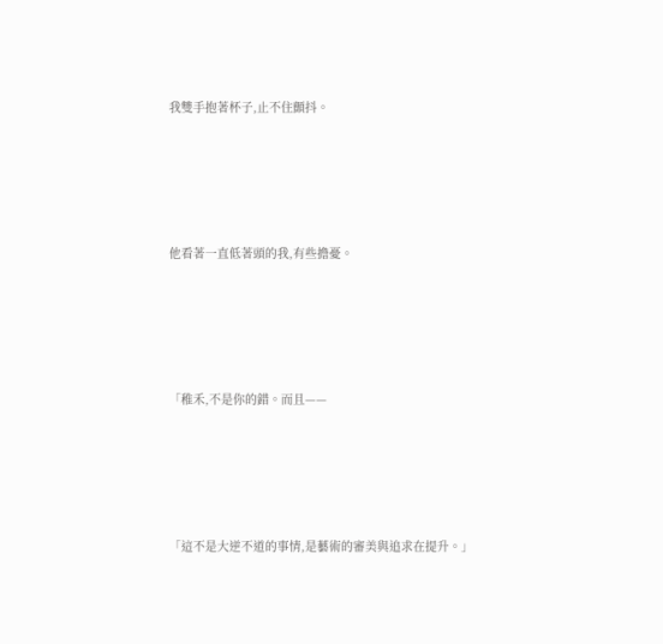我雙手抱著杯子,止不住顫抖。





他看著一直低著頭的我,有些擔憂。





「稚禾,不是你的錯。而且——





「這不是大逆不道的事情,是藝術的審美與追求在提升。」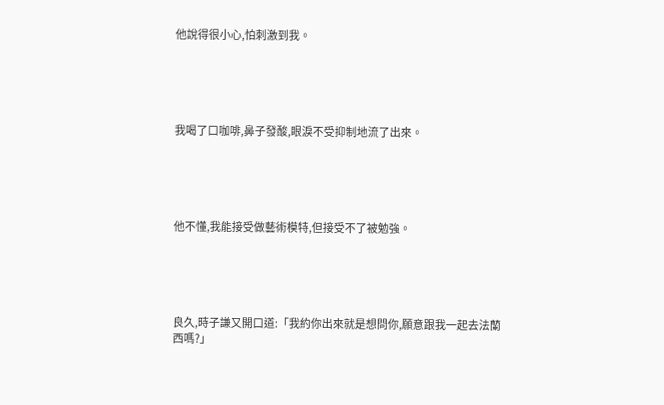他說得很小心,怕刺激到我。





我喝了口咖啡,鼻子發酸,眼淚不受抑制地流了出來。





他不懂,我能接受做藝術模特,但接受不了被勉強。





良久,時子謙又開口道:「我約你出來就是想問你,願意跟我一起去法蘭西嗎?」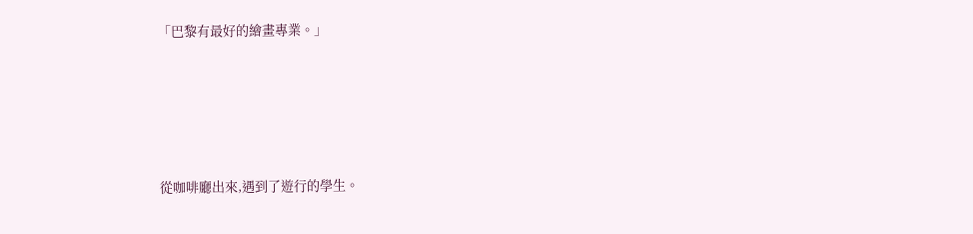「巴黎有最好的繪畫專業。」





從咖啡廳出來,遇到了遊行的學生。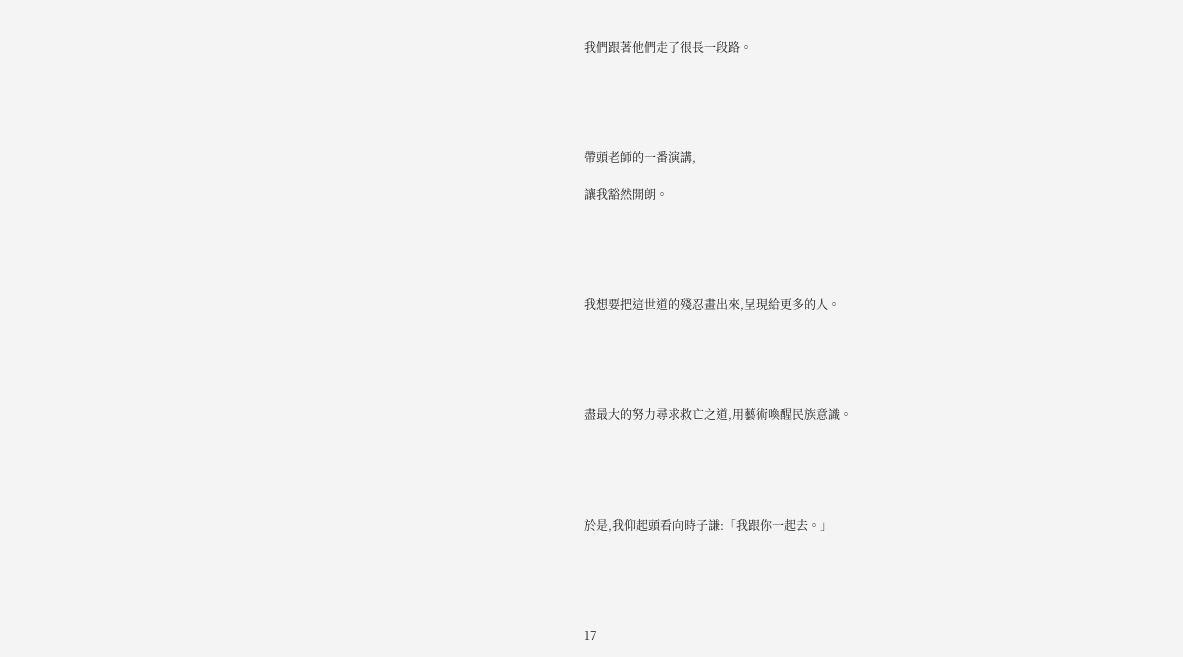我們跟著他們走了很長一段路。





帶頭老師的一番演講,

讓我豁然開朗。





我想要把這世道的殘忍畫出來,呈現給更多的人。





盡最大的努力尋求救亡之道,用藝術喚醒民族意識。





於是,我仰起頭看向時子謙:「我跟你一起去。」





17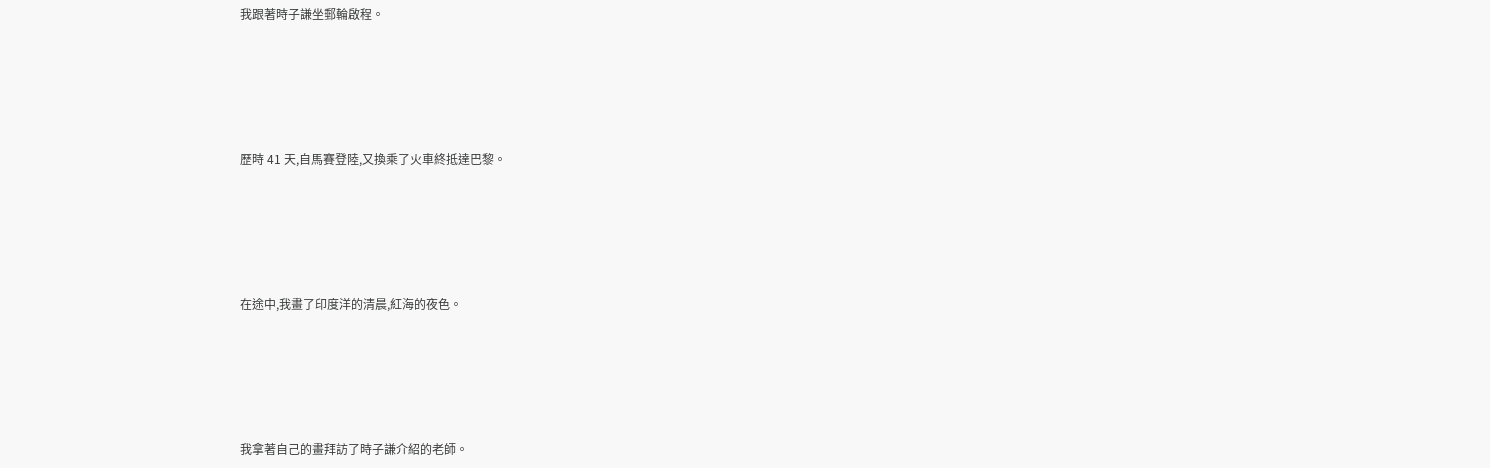我跟著時子謙坐郵輪啟程。





歷時 41 天,自馬賽登陸,又換乘了火車終抵達巴黎。





在途中,我畫了印度洋的清晨,紅海的夜色。





我拿著自己的畫拜訪了時子謙介紹的老師。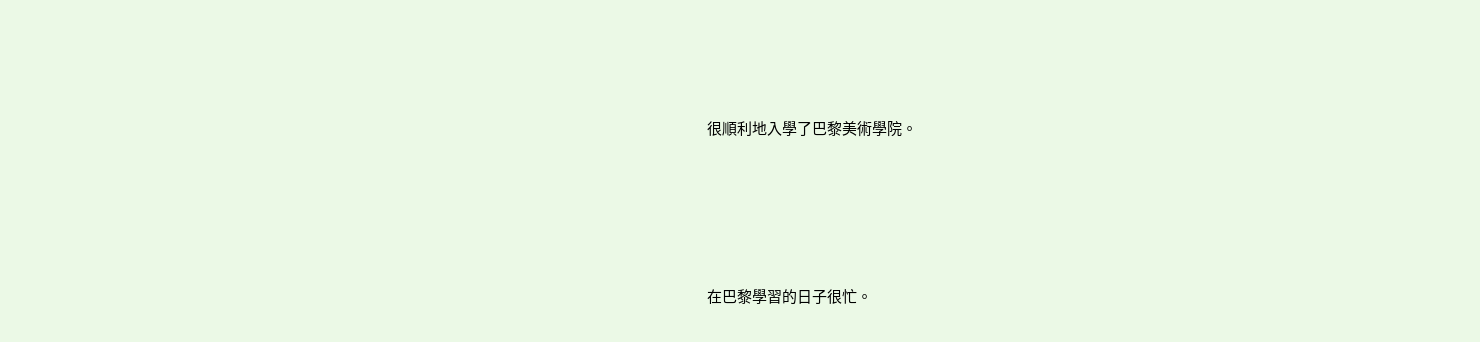很順利地入學了巴黎美術學院。





在巴黎學習的日子很忙。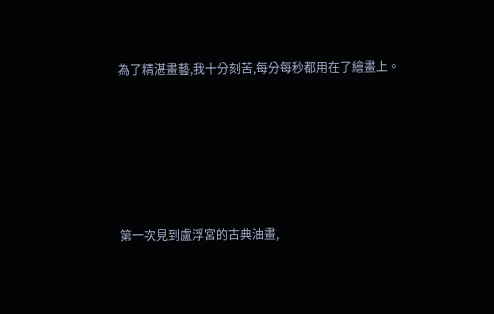為了精湛畫藝,我十分刻苦,每分每秒都用在了繪畫上。





第一次見到盧浮宮的古典油畫,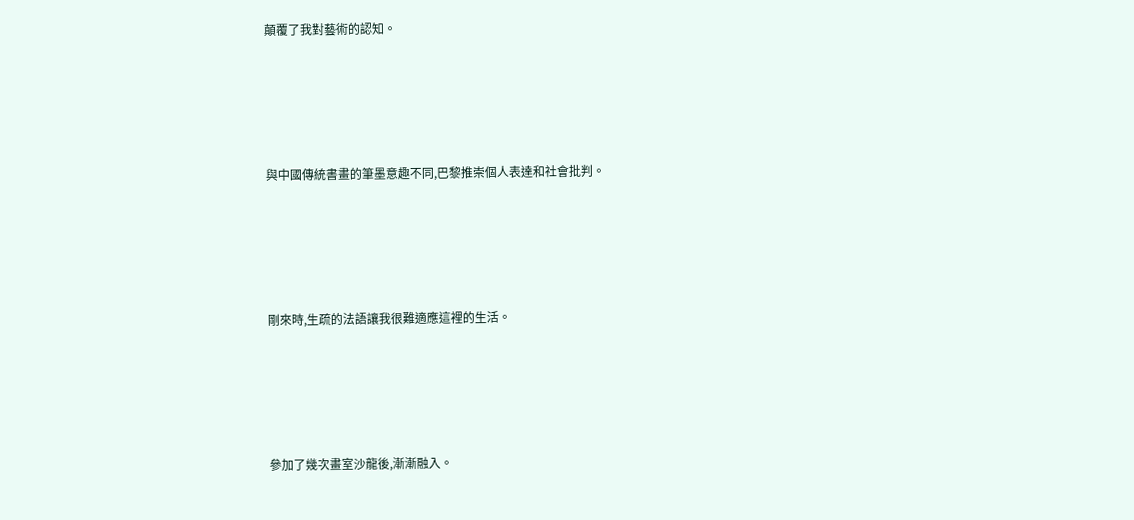顛覆了我對藝術的認知。





與中國傳統書畫的筆墨意趣不同,巴黎推崇個人表達和社會批判。





剛來時,生疏的法語讓我很難適應這裡的生活。





參加了幾次畫室沙龍後,漸漸融入。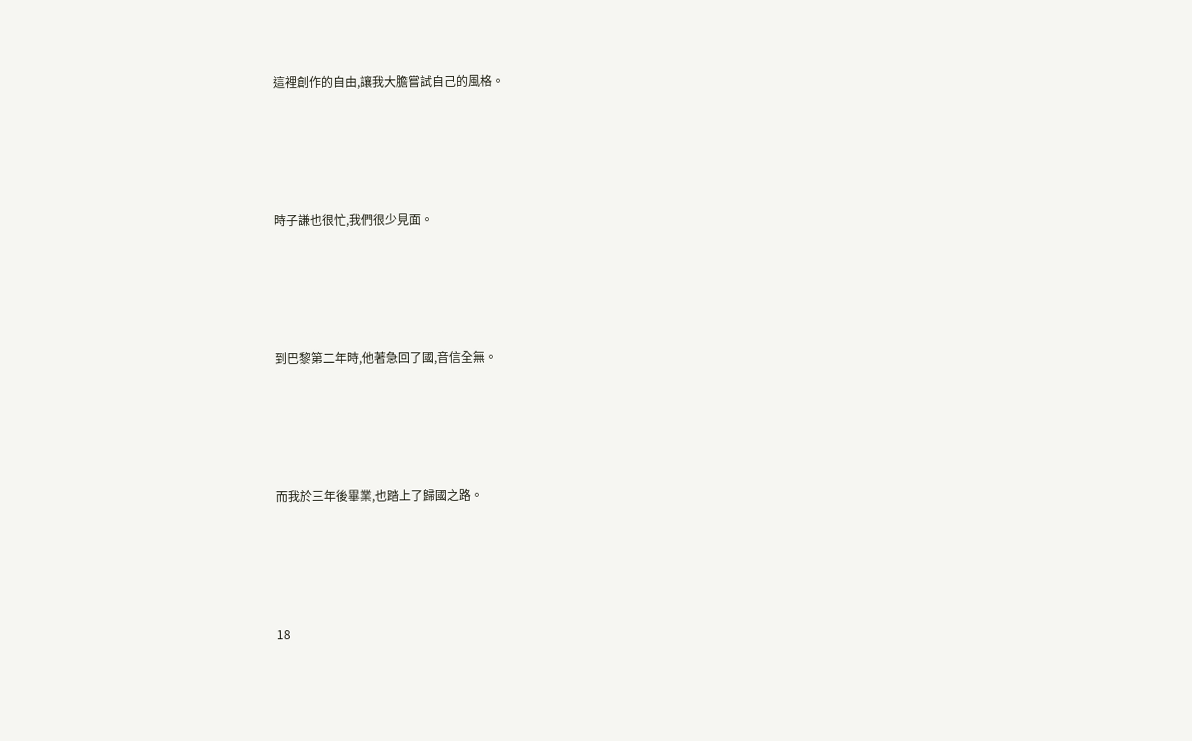這裡創作的自由,讓我大膽嘗試自己的風格。





時子謙也很忙,我們很少見面。





到巴黎第二年時,他著急回了國,音信全無。





而我於三年後畢業,也踏上了歸國之路。





18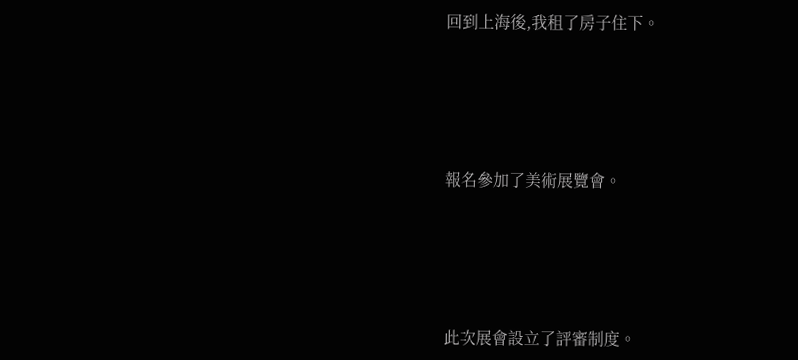回到上海後,我租了房子住下。





報名參加了美術展覽會。





此次展會設立了評審制度。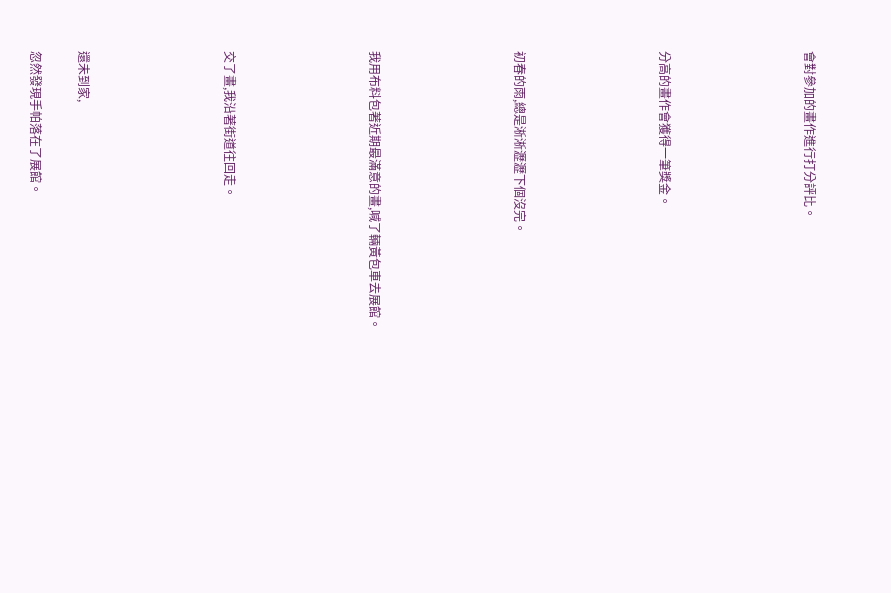會對參加的畫作進行打分評比。





分高的畫作會獲得一筆獎金。





初春的雨,總是淅淅瀝瀝下個沒完。





我用布料包著近期最滿意的畫,喊了輛黃包車去展館。





交了畫,我沿著街道往回走。





還未到家,

忽然發現手帕落在了展館。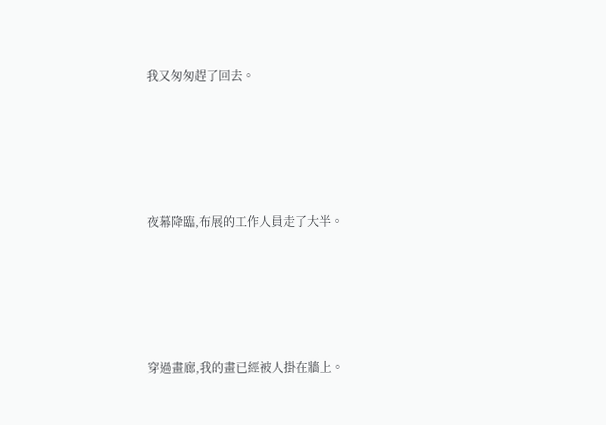我又匆匆趕了回去。





夜幕降臨,布展的工作人員走了大半。





穿過畫廊,我的畫已經被人掛在牆上。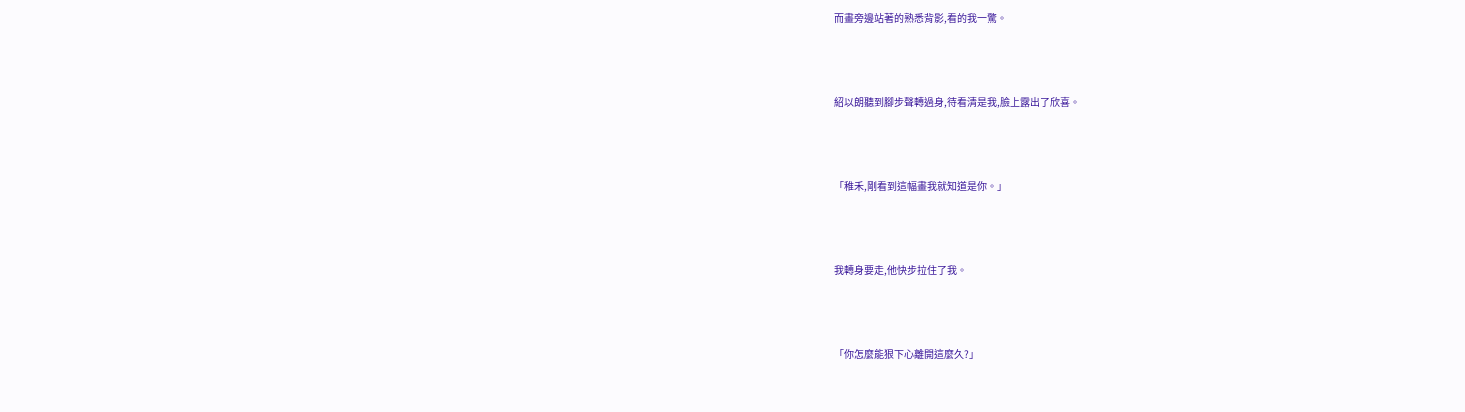而畫旁邊站著的熟悉背影,看的我一驚。





紹以朗聽到腳步聲轉過身,待看清是我,臉上露出了欣喜。





「稚禾,剛看到這幅畫我就知道是你。」





我轉身要走,他快步拉住了我。





「你怎麼能狠下心離開這麼久?」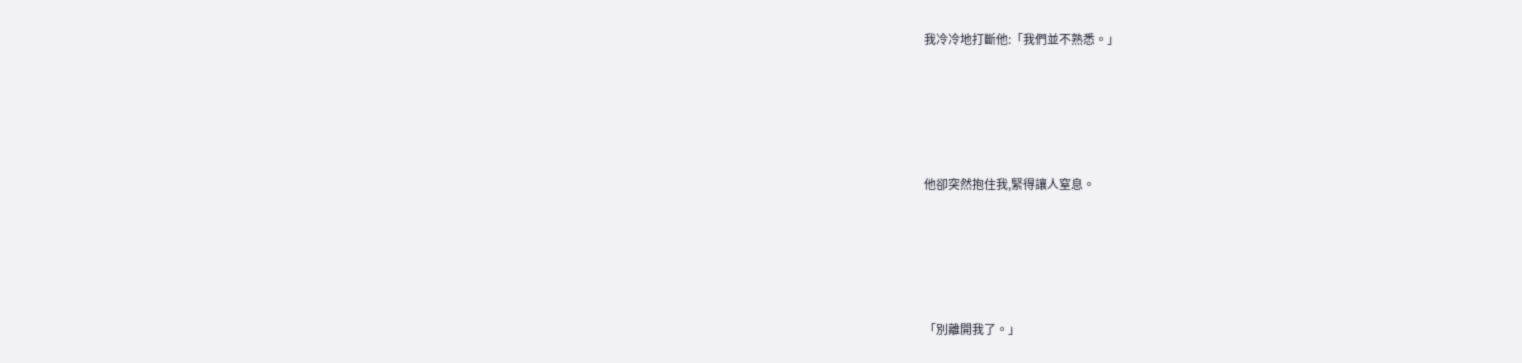我冷冷地打斷他:「我們並不熟悉。」





他卻突然抱住我,緊得讓人窒息。





「別離開我了。」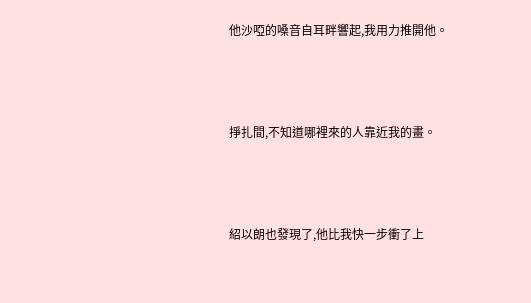他沙啞的嗓音自耳畔響起,我用力推開他。





掙扎間,不知道哪裡來的人靠近我的畫。





紹以朗也發現了,他比我快一步衝了上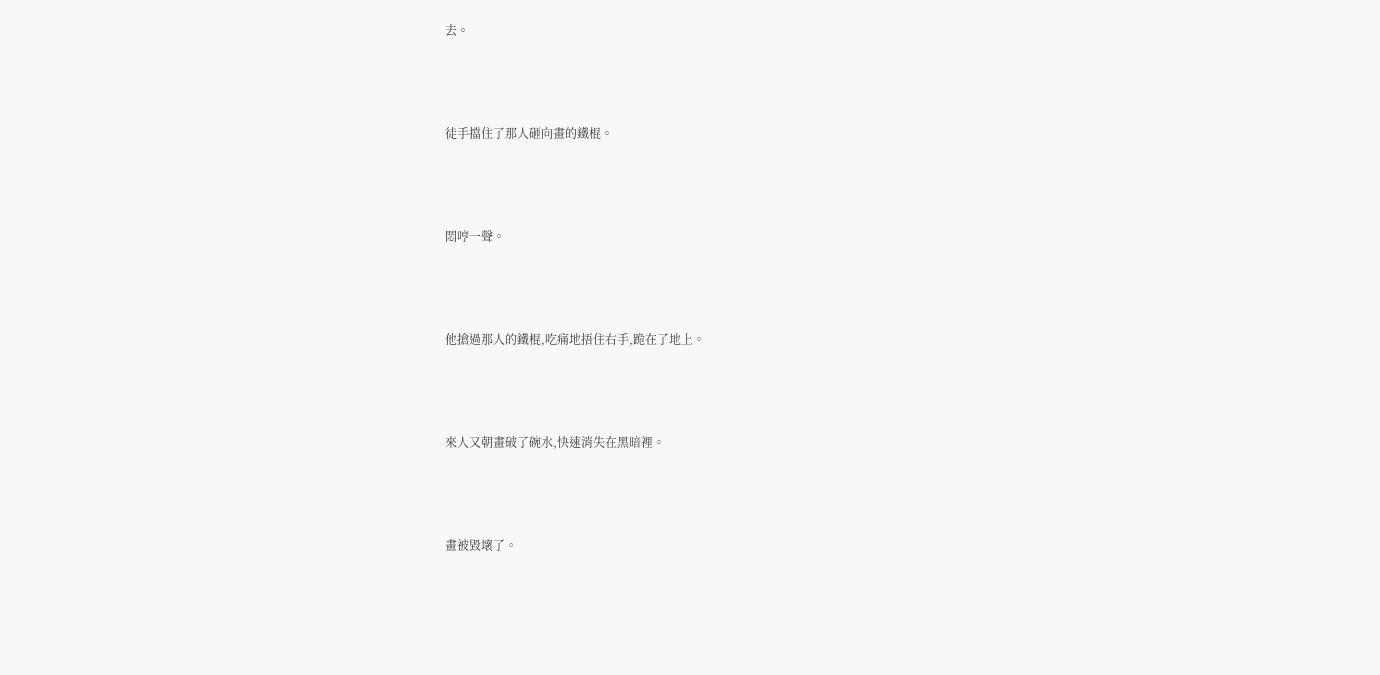去。





徒手擋住了那人砸向畫的鐵棍。





悶哼一聲。





他搶過那人的鐵棍,吃痛地捂住右手,跪在了地上。





來人又朝畫破了碗水,快速消失在黑暗裡。





畫被毀壞了。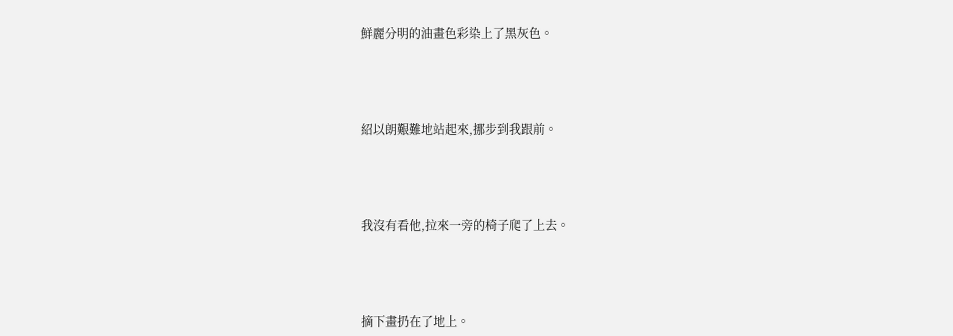鮮麗分明的油畫色彩染上了黑灰色。





紹以朗艱難地站起來,挪步到我跟前。





我沒有看他,拉來一旁的椅子爬了上去。





摘下畫扔在了地上。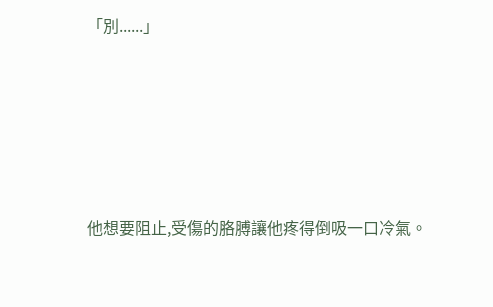「別......」





他想要阻止,受傷的胳膊讓他疼得倒吸一口冷氣。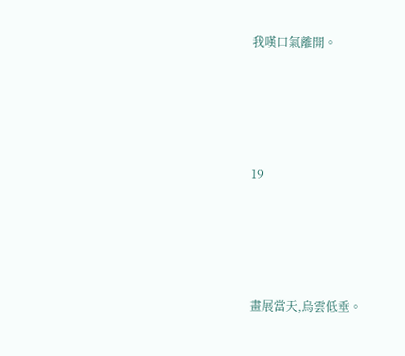我嘆口氣離開。





19





畫展當天,烏雲低垂。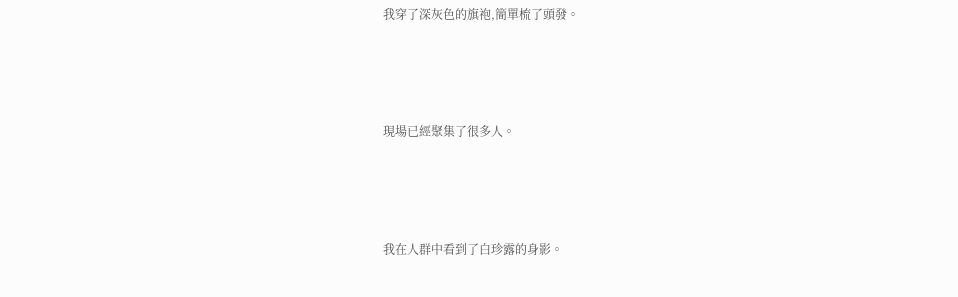我穿了深灰色的旗袍,簡單梳了頭發。





現場已經聚集了很多人。





我在人群中看到了白珍露的身影。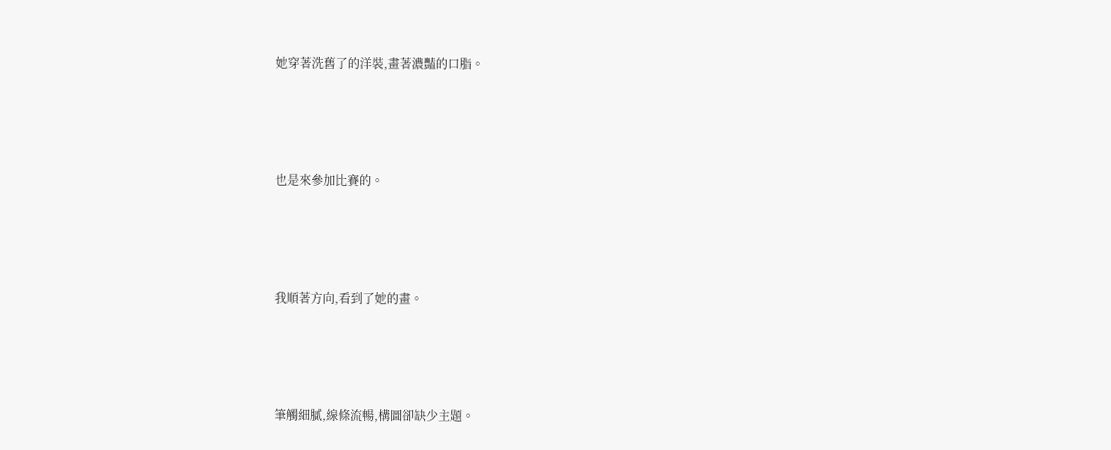她穿著洗舊了的洋裝,畫著濃豔的口脂。





也是來參加比賽的。





我順著方向,看到了她的畫。





筆觸細膩,線條流暢,構圖卻缺少主題。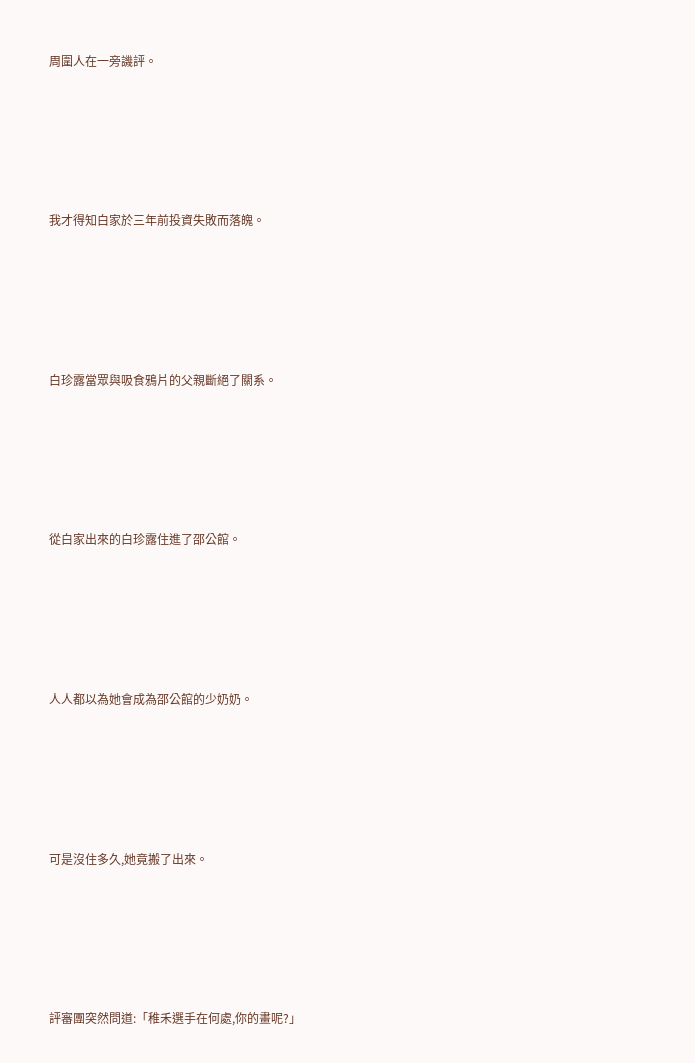周圍人在一旁譏評。





我才得知白家於三年前投資失敗而落魄。





白珍露當眾與吸食鴉片的父親斷絕了關系。





從白家出來的白珍露住進了邵公館。





人人都以為她會成為邵公館的少奶奶。





可是沒住多久,她竟搬了出來。





評審團突然問道:「稚禾選手在何處,你的畫呢?」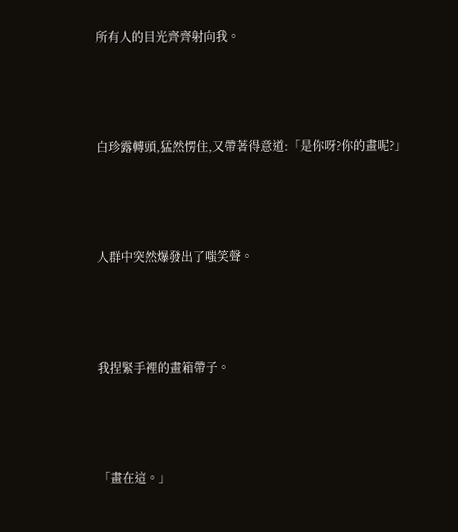所有人的目光齊齊射向我。





白珍露轉頭,猛然愣住,又帶著得意道:「是你呀?你的畫呢?」





人群中突然爆發出了嗤笑聲。





我捏緊手裡的畫箱帶子。





「畫在這。」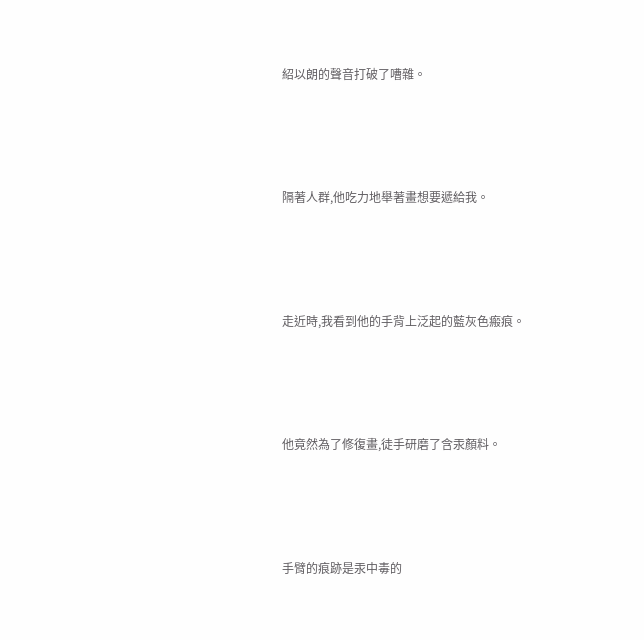紹以朗的聲音打破了嘈雜。





隔著人群,他吃力地舉著畫想要遞給我。





走近時,我看到他的手背上泛起的藍灰色瘢痕。





他竟然為了修復畫,徒手研磨了含汞顏料。





手臂的痕跡是汞中毒的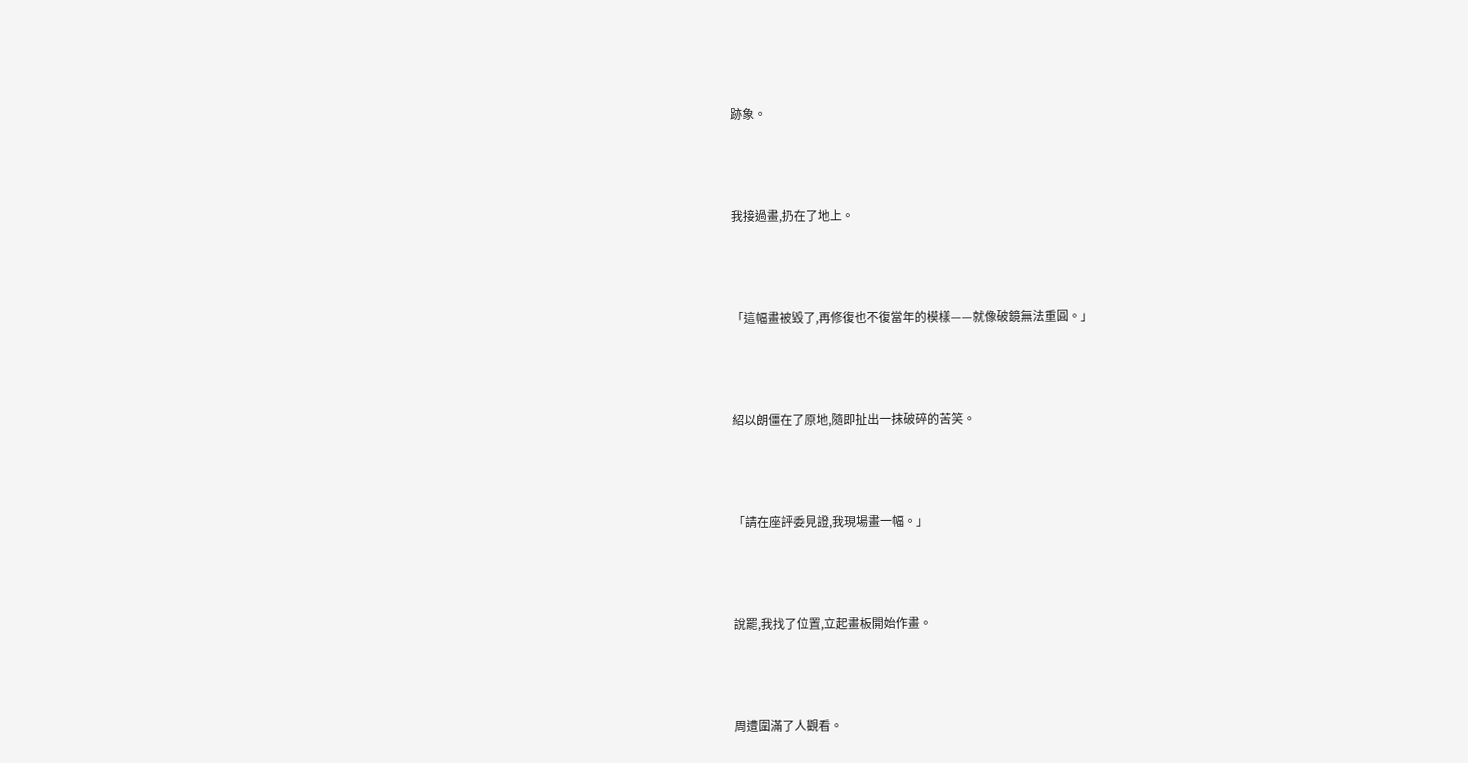跡象。





我接過畫,扔在了地上。





「這幅畫被毀了,再修復也不復當年的模樣——就像破鏡無法重圓。」





紹以朗僵在了原地,隨即扯出一抹破碎的苦笑。





「請在座評委見證,我現場畫一幅。」





說罷,我找了位置,立起畫板開始作畫。





周遭圍滿了人觀看。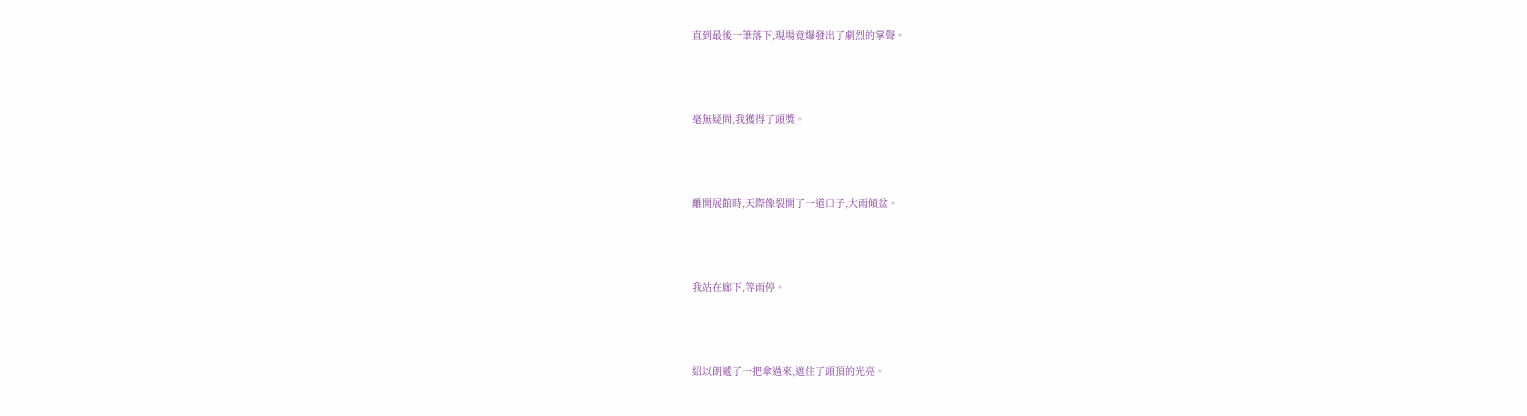直到最後一筆落下,現場竟爆發出了劇烈的掌聲。





毫無疑問,我獲得了頭獎。





離開展館時,天際像裂開了一道口子,大雨傾盆。





我站在廊下,等雨停。





紹以朗遞了一把傘過來,遮住了頭頂的光亮。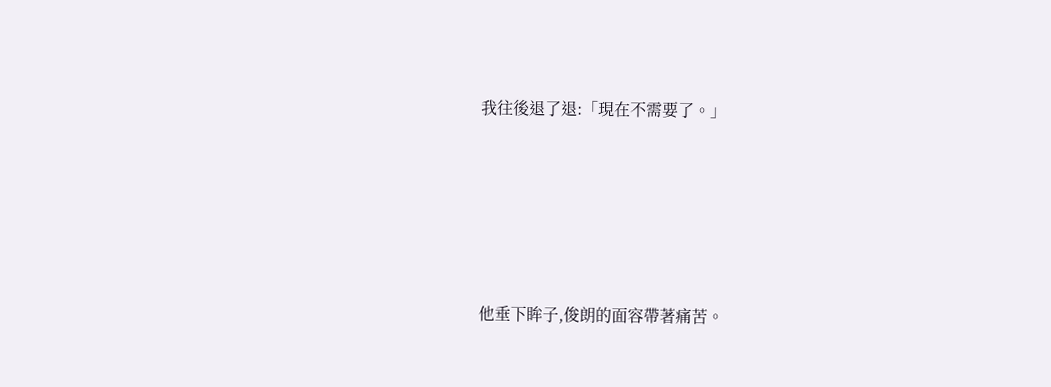我往後退了退:「現在不需要了。」





他垂下眸子,俊朗的面容帶著痛苦。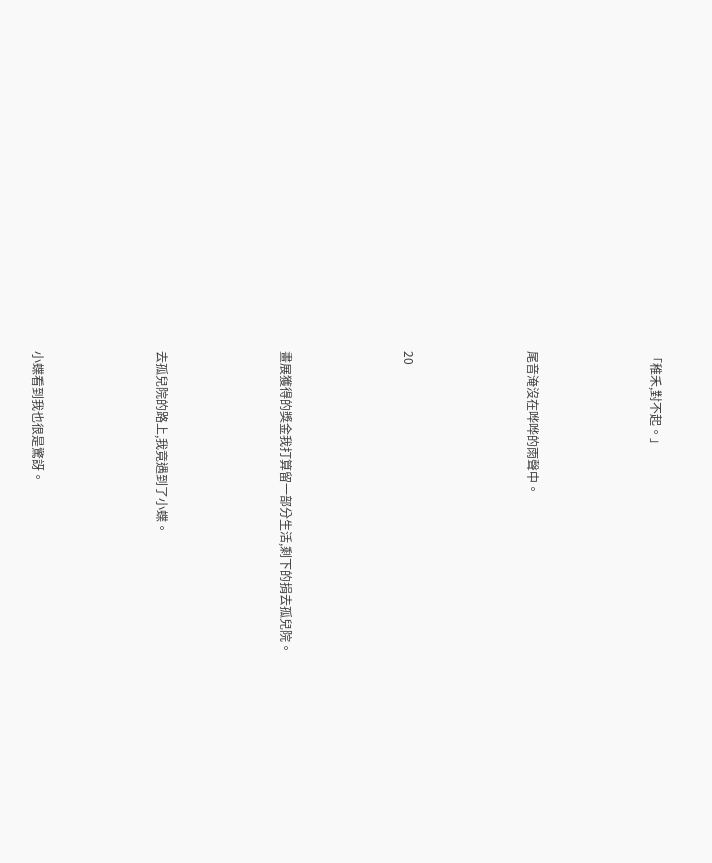「稚禾,對不起。」





尾音淹沒在哗哗的雨聲中。





20





畫展獲得的獎金我打算留一部分生活,剩下的捐去孤兒院。





去孤兒院的路上,我竟遇到了小蝶。





小蝶看到我也很是驚訝。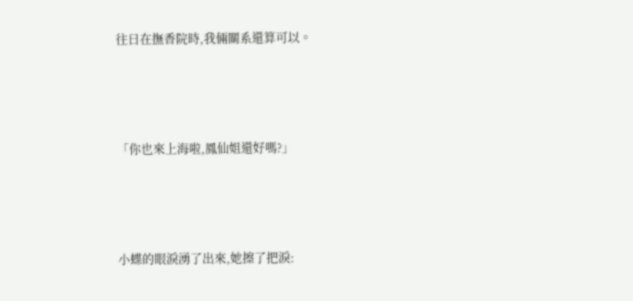往日在撫香院時,我倆關系還算可以。





「你也來上海啦,鳳仙姐還好嗎?」





小蝶的眼淚湧了出來,她擦了把淚: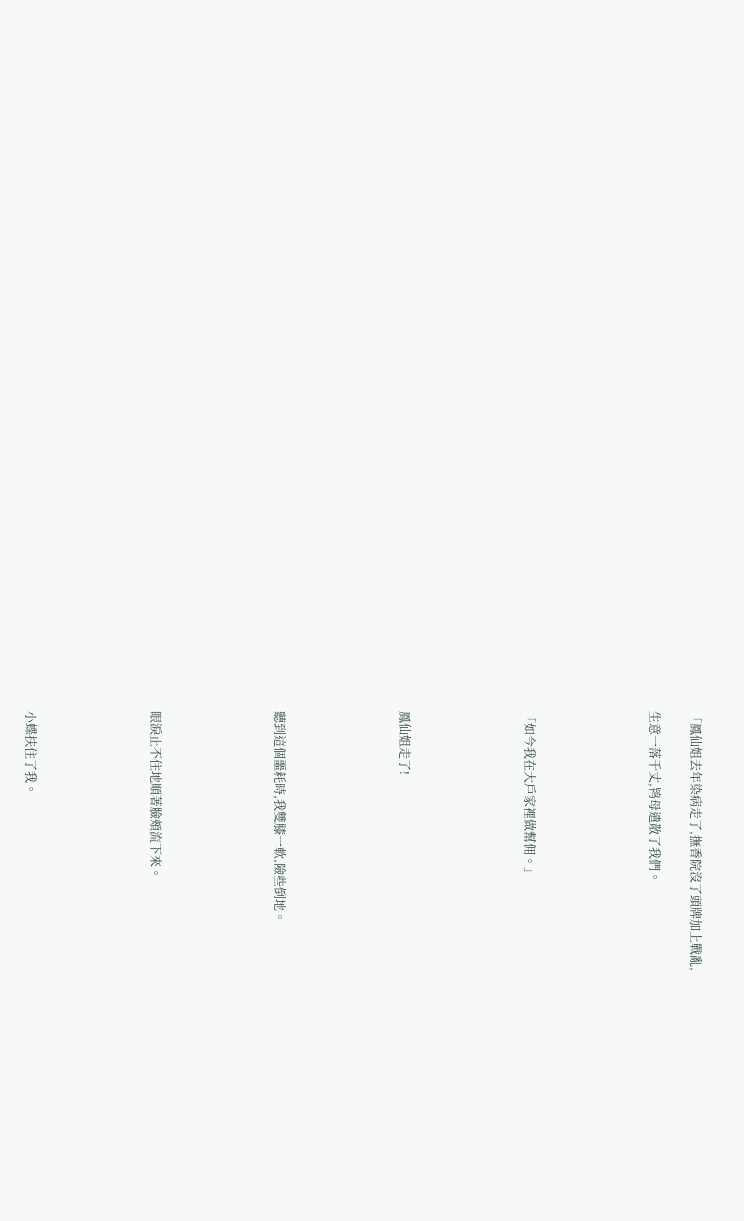「鳳仙姐去年染病走了,撫香院沒了頭牌加上戰亂,

生意一落千丈,鸨母遣散了我們。





「如今我在大戶家裡做幫佣。」





鳳仙姐走了!





聽到這個噩耗時,我雙膝一軟,險些倒地。





眼淚止不住地順著臉頰流下來。





小蝶扶住了我。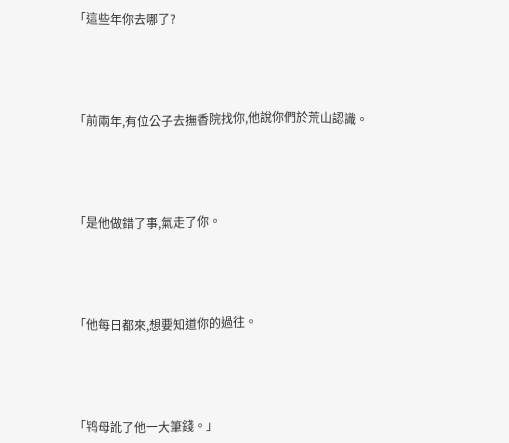「這些年你去哪了?





「前兩年,有位公子去撫香院找你,他說你們於荒山認識。





「是他做錯了事,氣走了你。





「他每日都來,想要知道你的過往。





「鸨母訛了他一大筆錢。」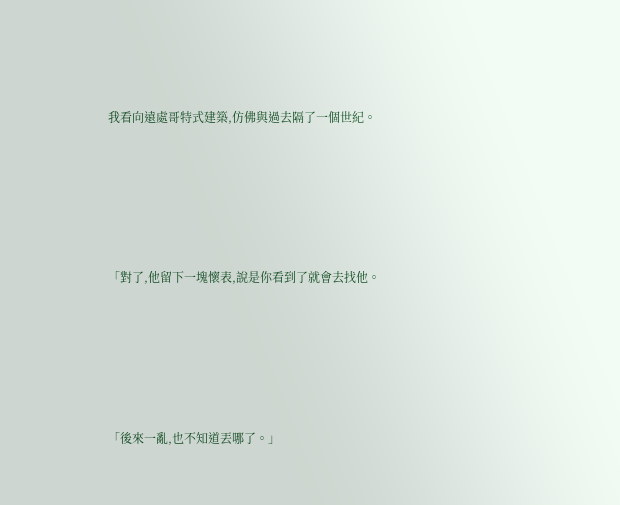我看向遠處哥特式建築,仿佛與過去隔了一個世紀。





「對了,他留下一塊懷表,說是你看到了就會去找他。





「後來一亂,也不知道丟哪了。」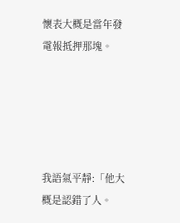懷表大概是當年發電報抵押那塊。





我語氣平靜:「他大概是認錯了人。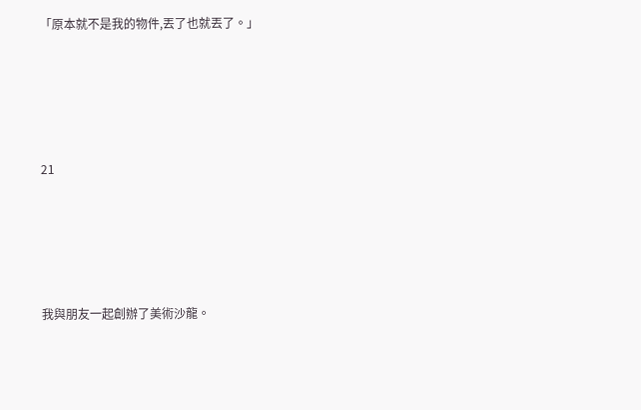「原本就不是我的物件,丟了也就丟了。」





21





我與朋友一起創辦了美術沙龍。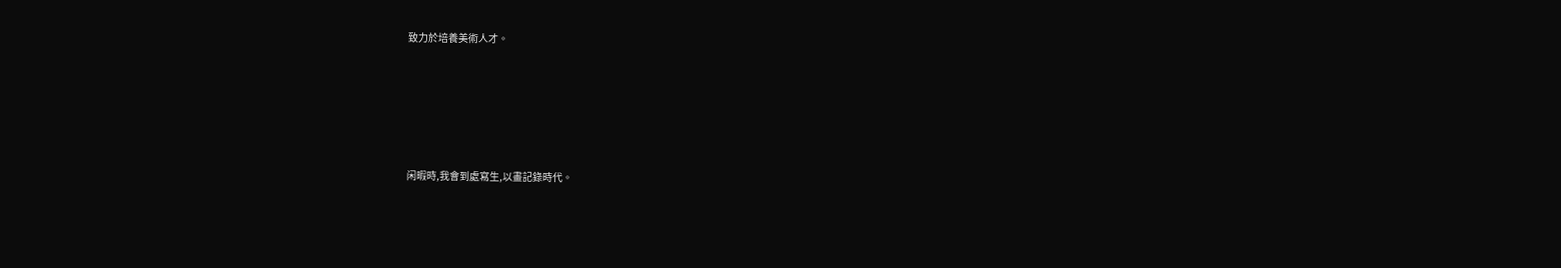致力於培養美術人才。





闲暇時,我會到處寫生,以畫記錄時代。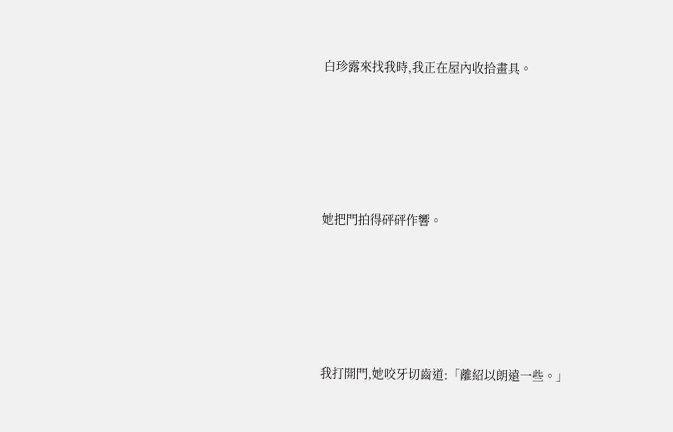白珍露來找我時,我正在屋內收拾畫具。





她把門拍得砰砰作響。





我打開門,她咬牙切齒道:「離紹以朗遠一些。」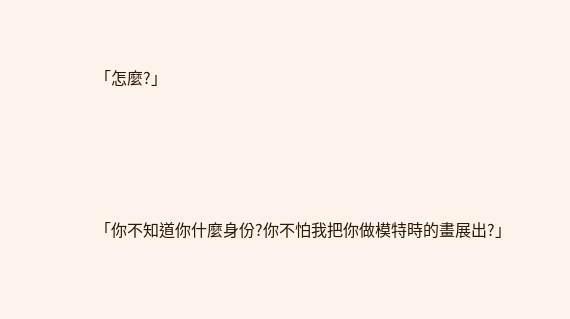「怎麼?」





「你不知道你什麼身份?你不怕我把你做模特時的畫展出?」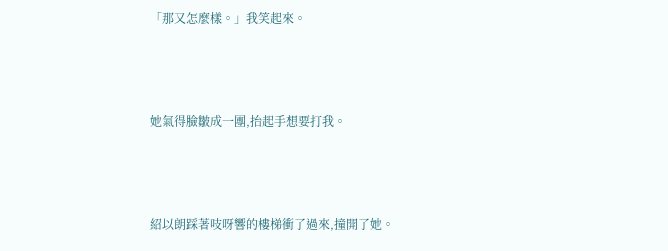「那又怎麼樣。」我笑起來。





她氣得臉皺成一團,抬起手想要打我。





紹以朗踩著吱呀響的樓梯衝了過來,撞開了她。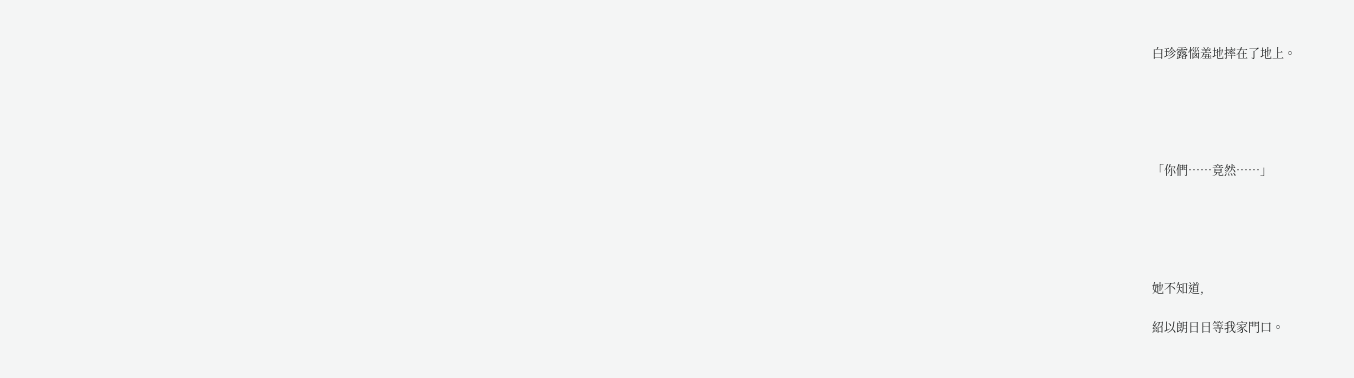白珍露惱羞地摔在了地上。





「你們……竟然……」





她不知道,

紹以朗日日等我家門口。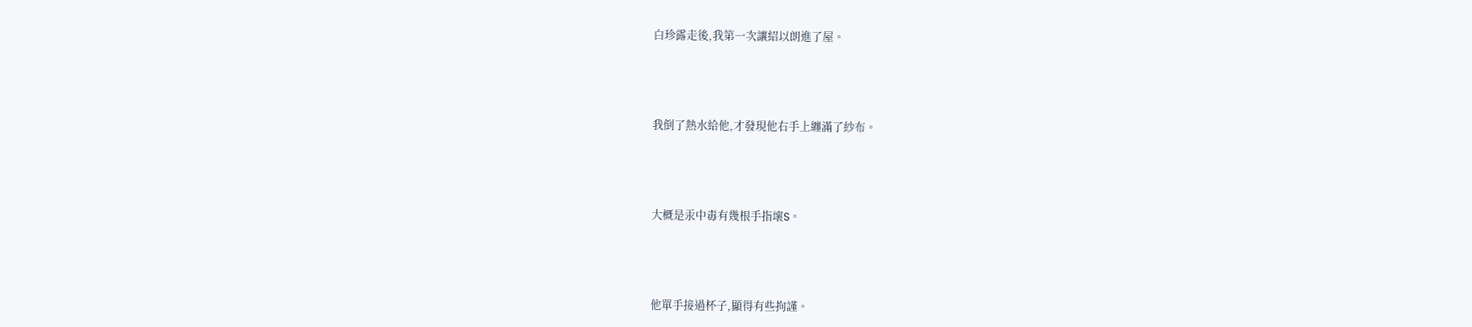白珍露走後,我第一次讓紹以朗進了屋。





我倒了熱水給他,才發現他右手上纏滿了紗布。





大概是汞中毒有幾根手指壞S。





他單手接過杯子,顯得有些拘謹。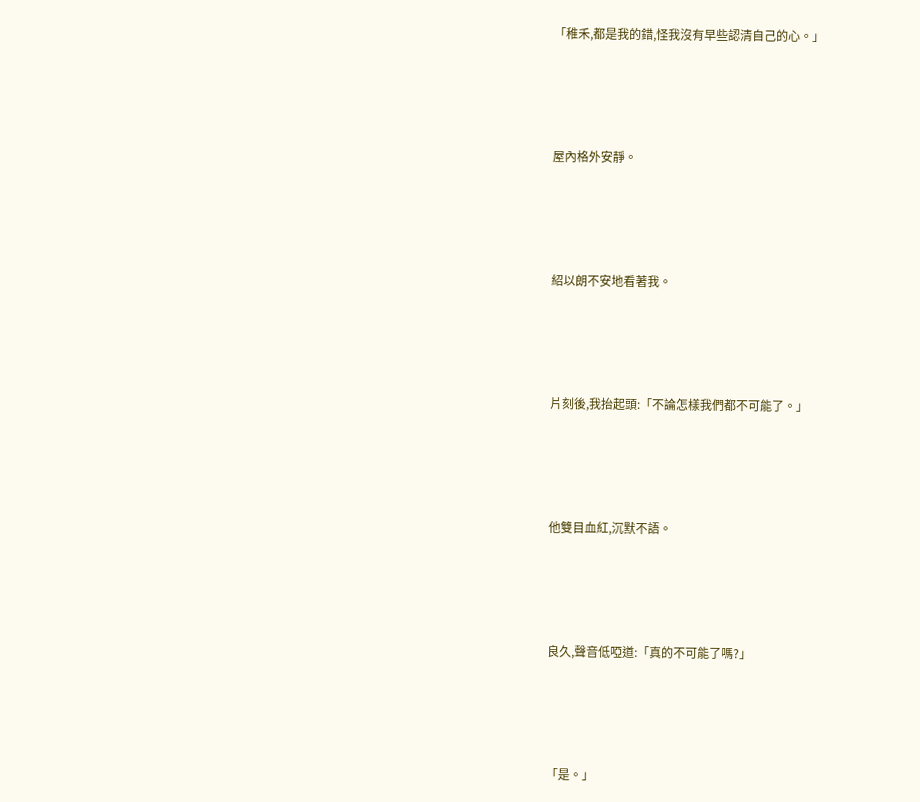「稚禾,都是我的錯,怪我沒有早些認清自己的心。」





屋內格外安靜。





紹以朗不安地看著我。





片刻後,我抬起頭:「不論怎樣我們都不可能了。」





他雙目血紅,沉默不語。





良久,聲音低啞道:「真的不可能了嗎?」





「是。」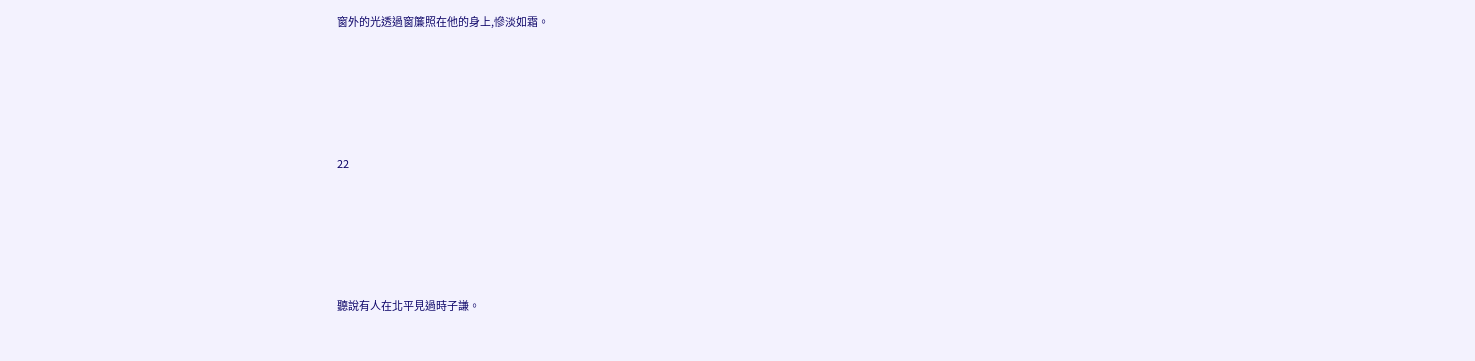窗外的光透過窗簾照在他的身上,慘淡如霜。





22





聽說有人在北平見過時子謙。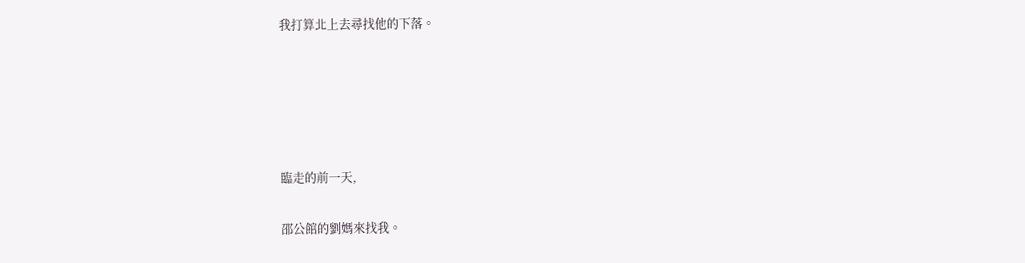我打算北上去尋找他的下落。





臨走的前一天,

邵公館的劉媽來找我。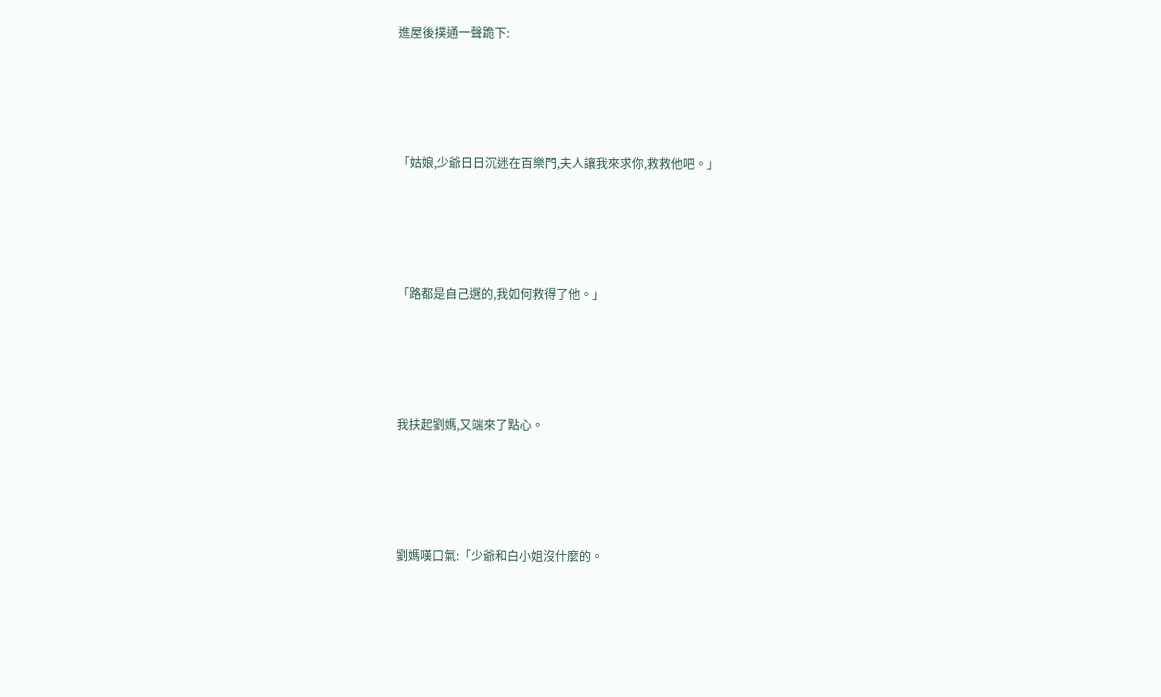進屋後撲通一聲跪下:





「姑娘,少爺日日沉迷在百樂門,夫人讓我來求你,救救他吧。」





「路都是自己選的,我如何救得了他。」





我扶起劉媽,又端來了點心。





劉媽嘆口氣:「少爺和白小姐沒什麼的。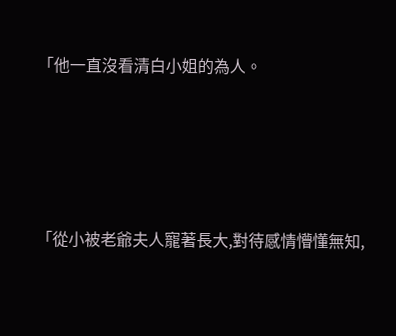「他一直沒看清白小姐的為人。





「從小被老爺夫人寵著長大,對待感情懵懂無知,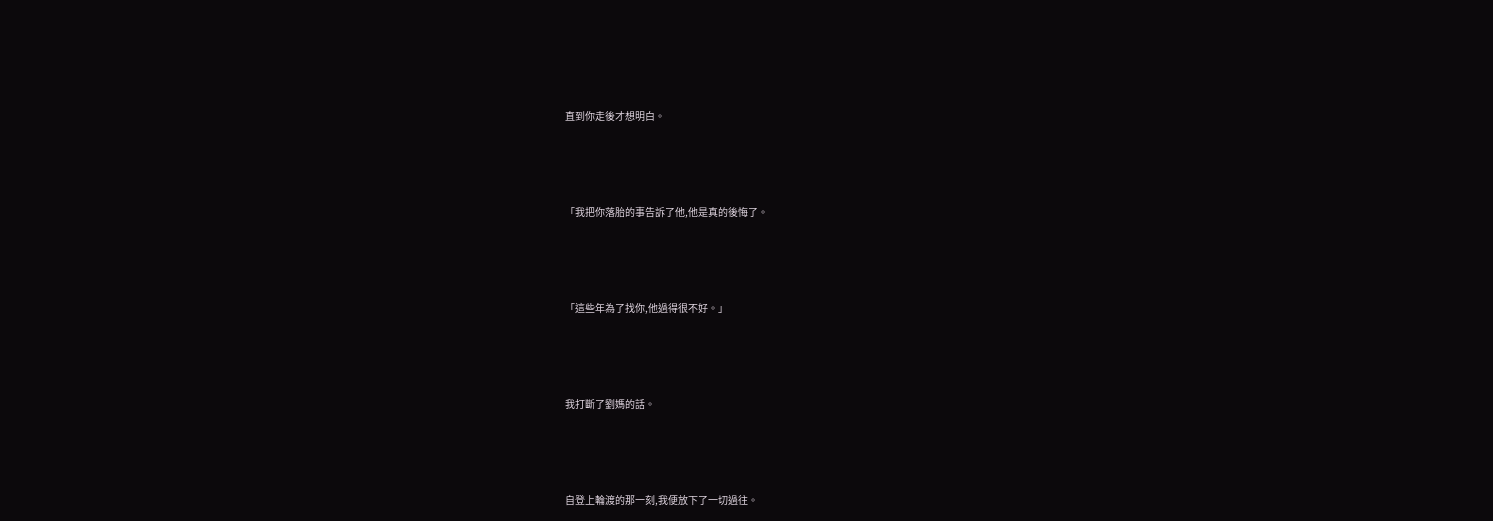直到你走後才想明白。





「我把你落胎的事告訴了他,他是真的後悔了。





「這些年為了找你,他過得很不好。」





我打斷了劉媽的話。





自登上輪渡的那一刻,我便放下了一切過往。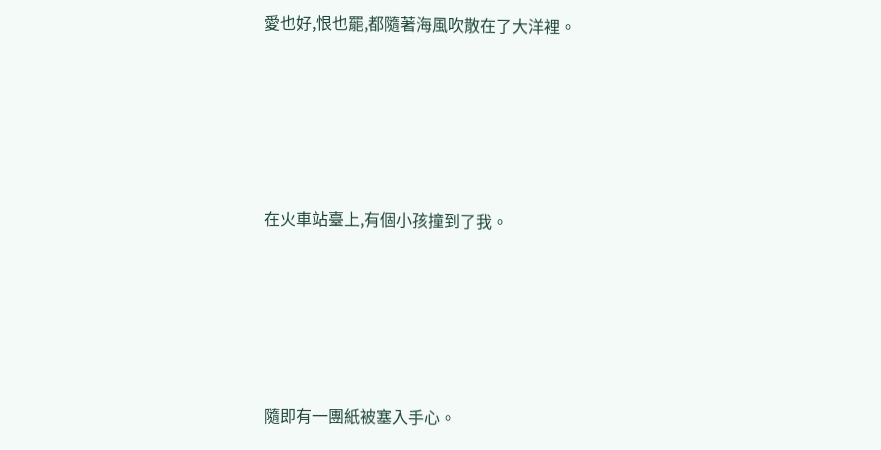愛也好,恨也罷,都隨著海風吹散在了大洋裡。





在火車站臺上,有個小孩撞到了我。





隨即有一團紙被塞入手心。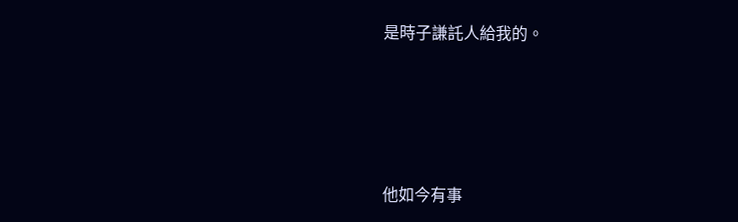是時子謙託人給我的。





他如今有事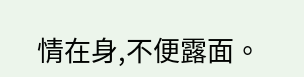情在身,不便露面。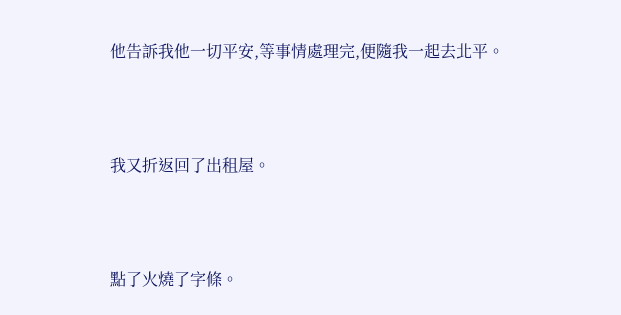他告訴我他一切平安,等事情處理完,便隨我一起去北平。





我又折返回了出租屋。





點了火燒了字條。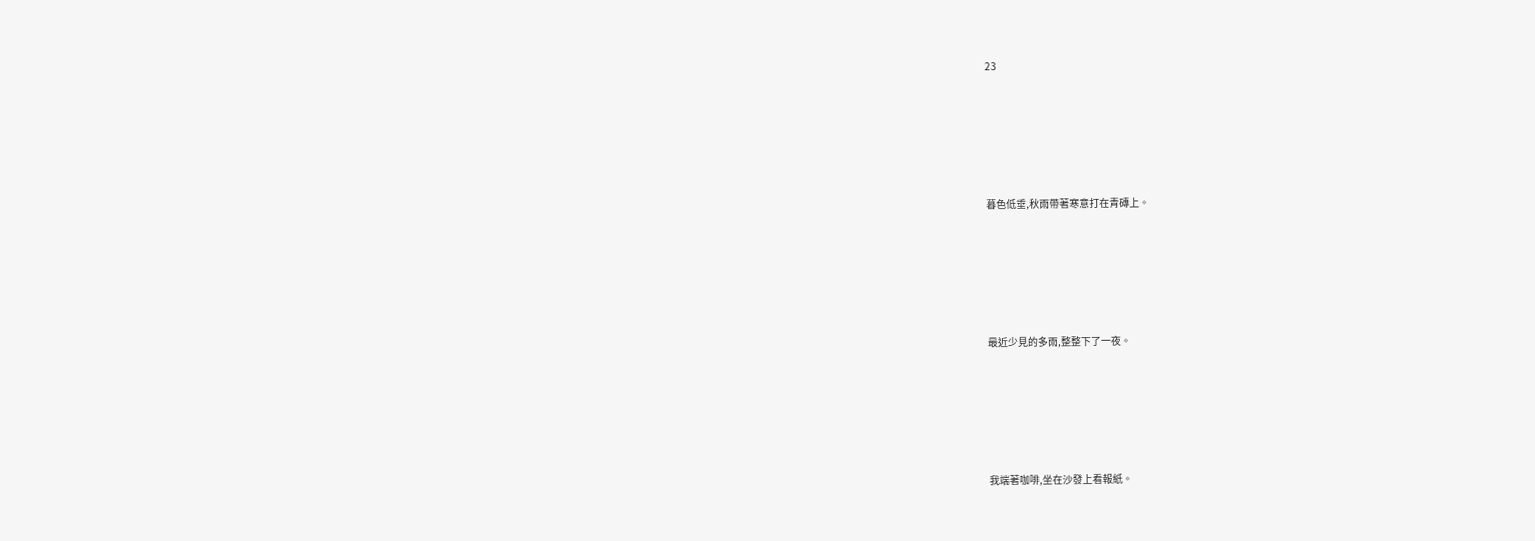23





暮色低垂,秋雨帶著寒意打在青磚上。





最近少見的多雨,整整下了一夜。





我端著咖啡,坐在沙發上看報紙。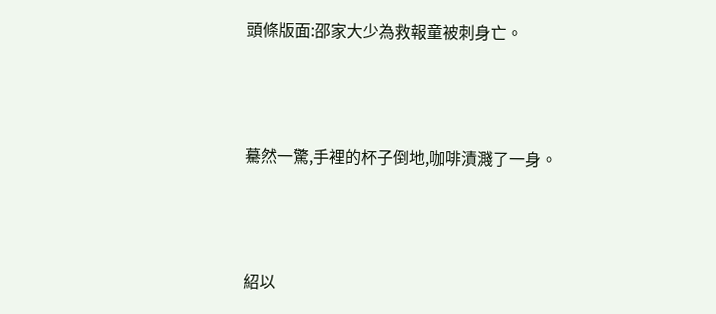頭條版面:邵家大少為救報童被刺身亡。





驀然一驚,手裡的杯子倒地,咖啡漬濺了一身。





紹以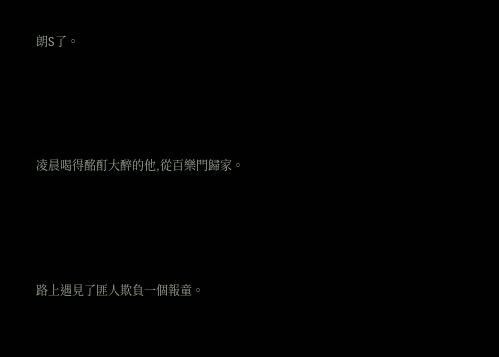朗S了。





凌晨喝得酩酊大醉的他,從百樂門歸家。





路上遇見了匪人欺負一個報童。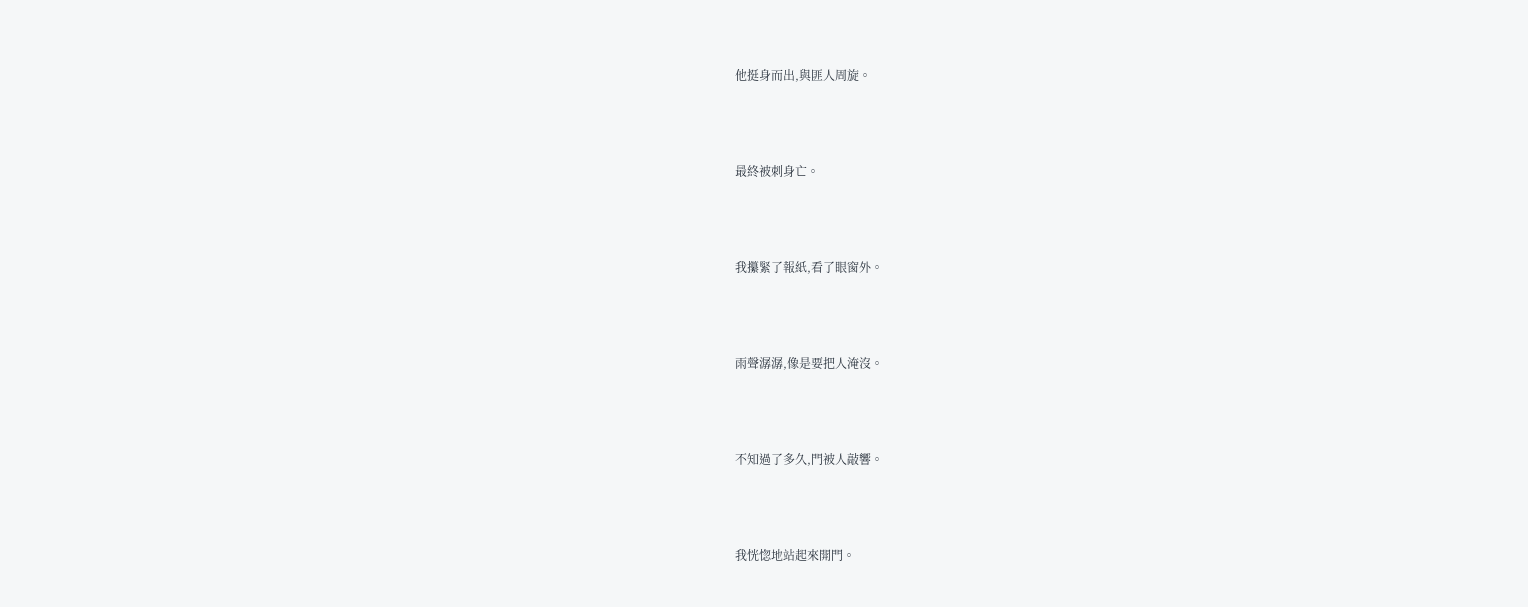他挺身而出,與匪人周旋。





最終被刺身亡。





我攥緊了報紙,看了眼窗外。





雨聲潺潺,像是要把人淹沒。





不知過了多久,門被人敲響。





我恍惚地站起來開門。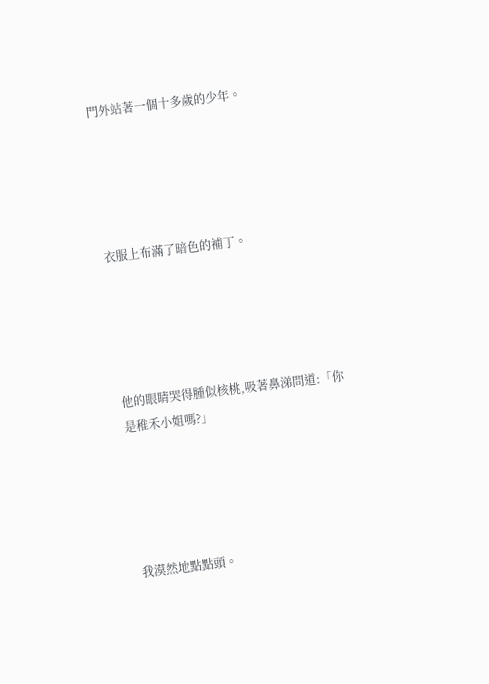門外站著一個十多歲的少年。





衣服上布滿了暗色的補丁。





他的眼睛哭得腫似核桃,吸著鼻涕問道:「你是稚禾小姐嗎?」





我漠然地點點頭。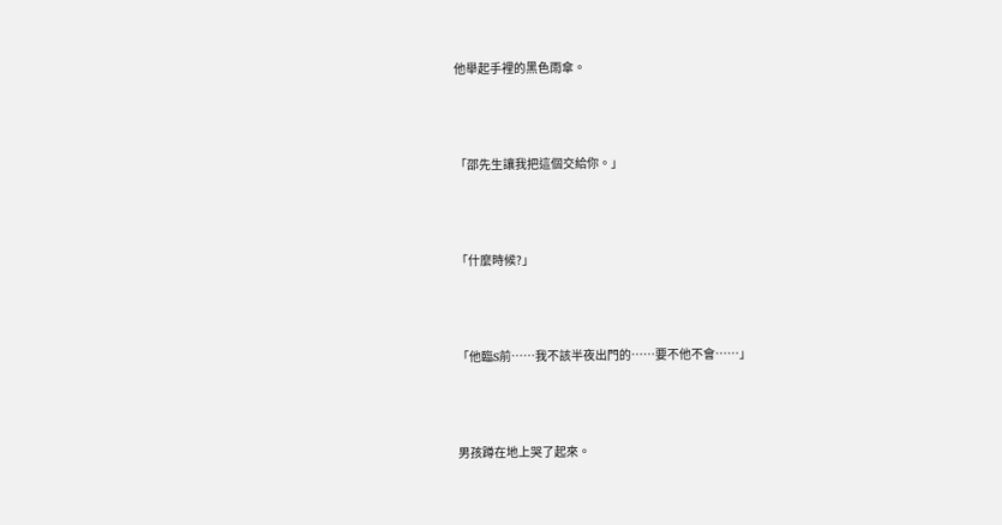他舉起手裡的黑色雨傘。





「邵先生讓我把這個交給你。」





「什麼時候?」





「他臨S前……我不該半夜出門的……要不他不會……」





男孩蹲在地上哭了起來。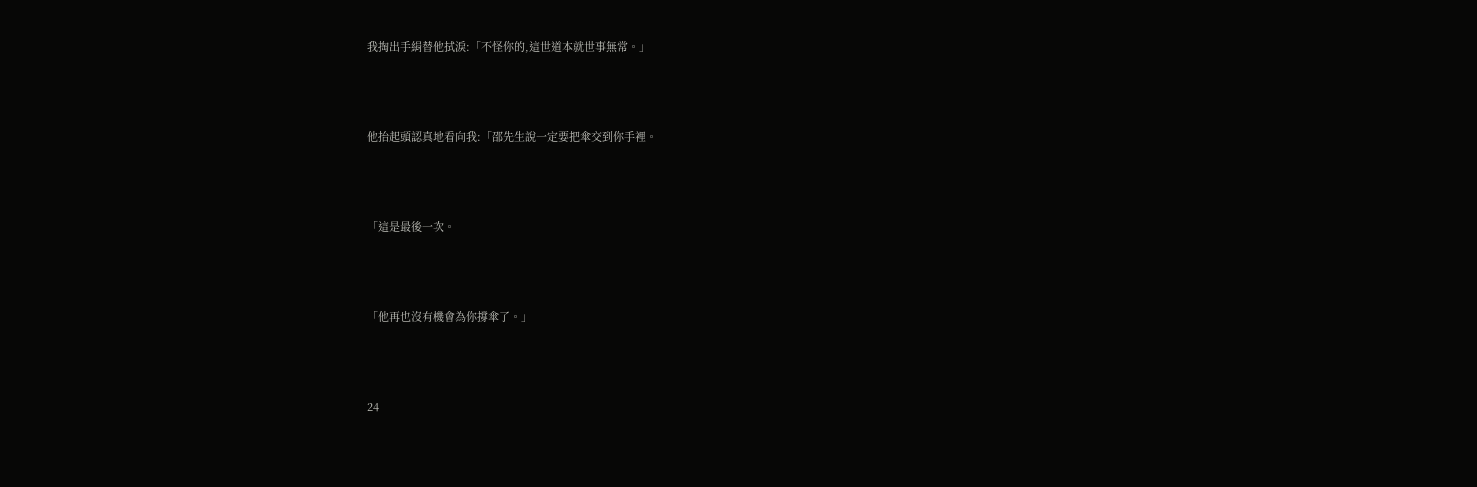我掏出手絹替他拭淚:「不怪你的,這世道本就世事無常。」





他抬起頭認真地看向我:「邵先生說一定要把傘交到你手裡。





「這是最後一次。





「他再也沒有機會為你撐傘了。」





24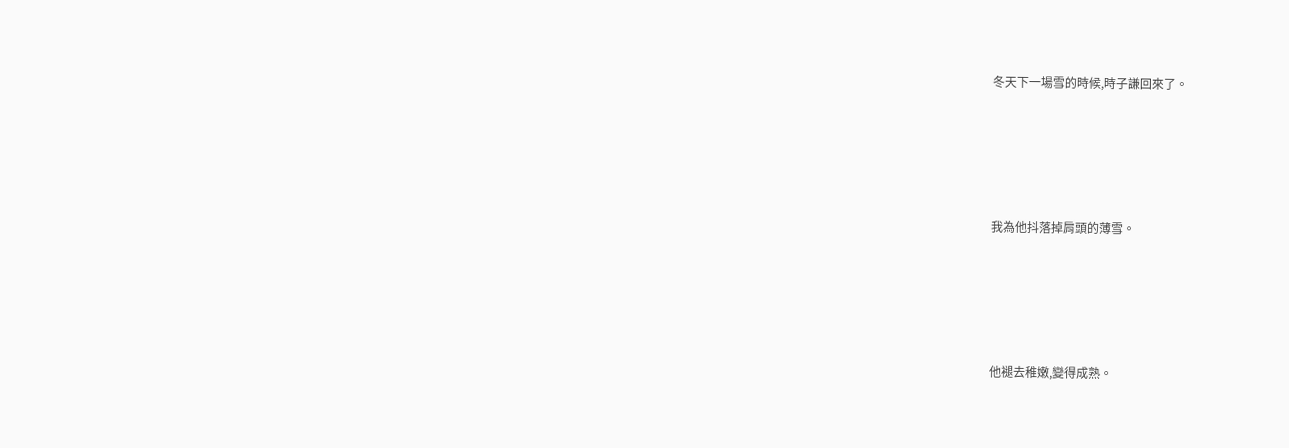冬天下一場雪的時候,時子謙回來了。





我為他抖落掉肩頭的薄雪。





他褪去稚嫩,變得成熟。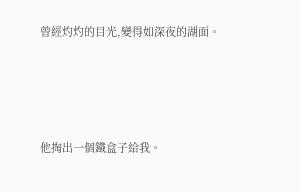曾經灼灼的目光,變得如深夜的湖面。





他掏出一個鐵盒子給我。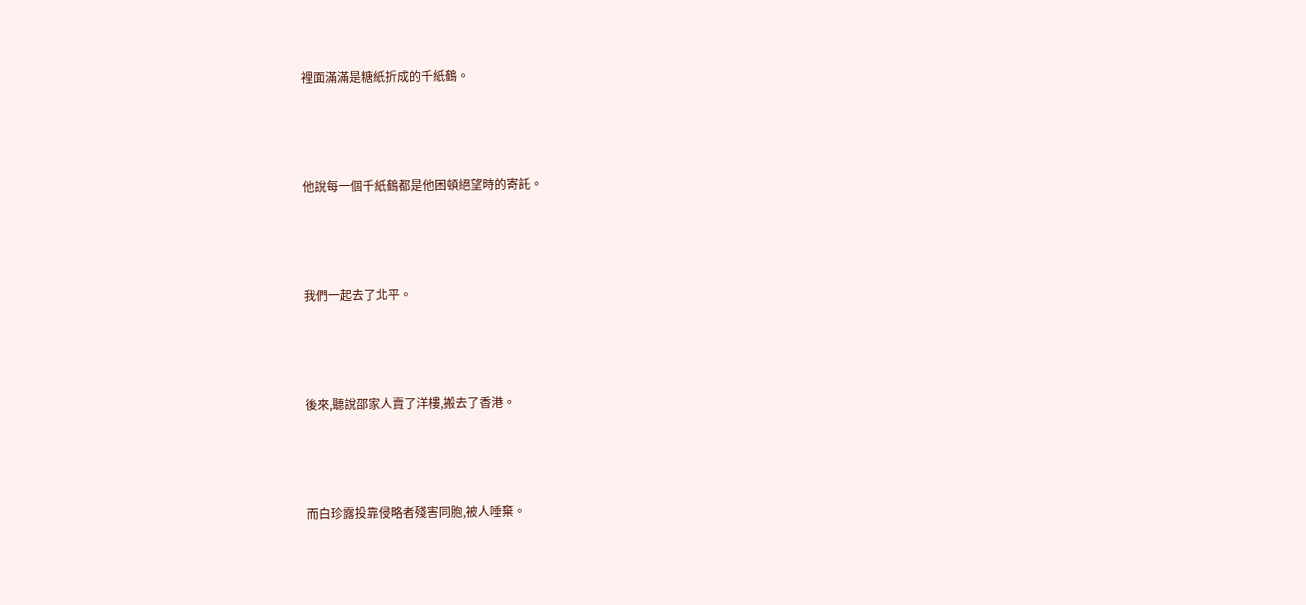裡面滿滿是糖紙折成的千紙鶴。





他說每一個千紙鶴都是他困頓絕望時的寄託。





我們一起去了北平。





後來,聽說邵家人賣了洋樓,搬去了香港。





而白珍露投靠侵略者殘害同胞,被人唾棄。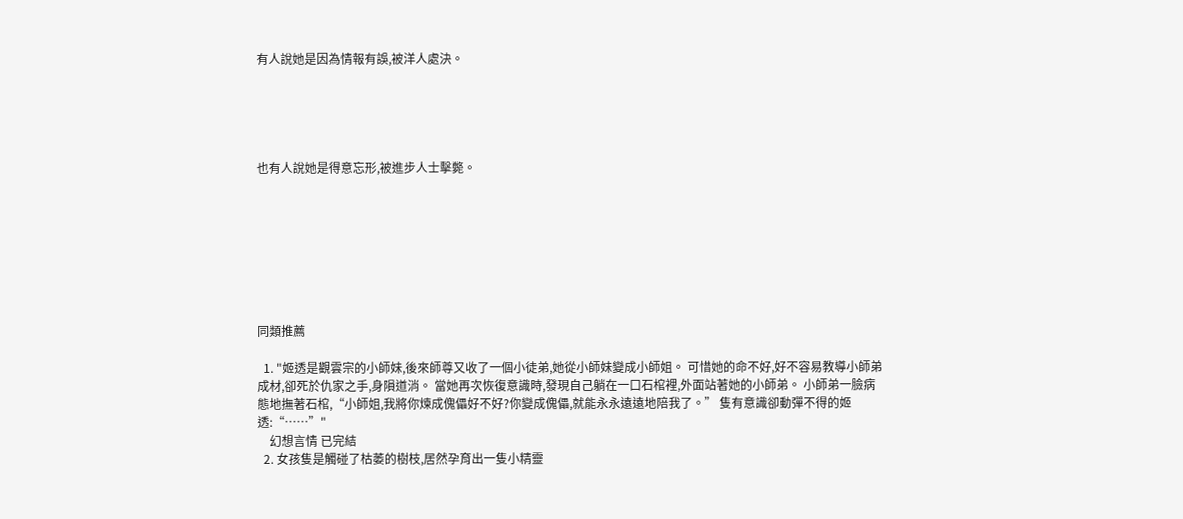有人說她是因為情報有誤,被洋人處決。





也有人說她是得意忘形,被進步人士擊斃。








同類推薦

  1. "姬透是觀雲宗的小師妹,後來師尊又收了一個小徒弟,她從小師妹變成小師姐。 可惜她的命不好,好不容易教導小師弟成材,卻死於仇家之手,身隕道消。 當她再次恢復意識時,發現自己躺在一口石棺裡,外面站著她的小師弟。 小師弟一臉病態地撫著石棺,“小師姐,我將你煉成傀儡好不好?你變成傀儡,就能永永遠遠地陪我了。” 隻有意識卻動彈不得的姬透:“……”"
    幻想言情 已完結
  2. 女孩隻是觸碰了枯萎的樹枝,居然孕育出一隻小精靈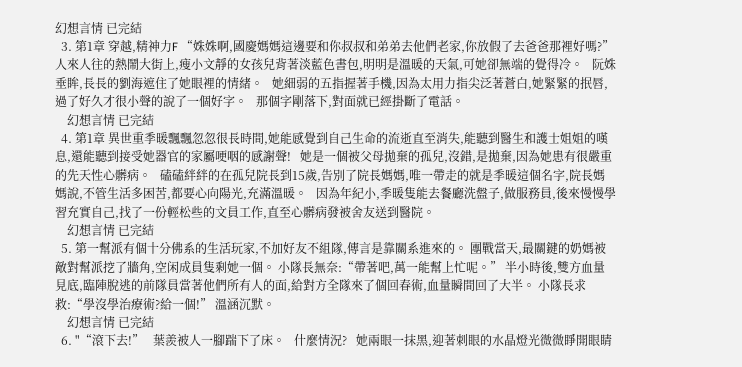幻想言情 已完結
  3. 第1章 穿越,精神力F “姝姝啊,國慶媽媽這邊要和你叔叔和弟弟去他們老家,你放假了去爸爸那裡好嗎?”   人來人往的熱鬧大街上,瘦小文靜的女孩兒背著淡藍色書包,明明是溫暖的天氣,可她卻無端的覺得冷。   阮姝垂眸,長長的劉海遮住了她眼裡的情緒。   她細弱的五指握著手機,因為太用力指尖泛著蒼白,她緊緊的抿唇,過了好久才很小聲的說了一個好字。   那個字剛落下,對面就已經掛斷了電話。
    幻想言情 已完結
  4. 第1章 異世重季暖飄飄忽忽很長時間,她能感覺到自己生命的流逝直至消失,能聽到醫生和護士姐姐的嘆息,還能聽到接受她器官的家屬哽咽的感謝聲!   她是一個被父母拋棄的孤兒,沒錯,是拋棄,因為她患有很嚴重的先天性心髒病。   磕磕絆絆的在孤兒院長到15歲,告別了院長媽媽,唯一帶走的就是季暖這個名字,院長媽媽說,不管生活多困苦,都要心向陽光,充滿溫暖。   因為年紀小,季暖隻能去餐廳洗盤子,做服務員,後來慢慢學習充實自己,找了一份輕松些的文員工作,直至心髒病發被舍友送到醫院。
    幻想言情 已完結
  5. 第一幫派有個十分佛系的生活玩家,不加好友不組隊,傳言是靠關系進來的。 團戰當天,最關鍵的奶媽被敵對幫派挖了牆角,空闲成員隻剩她一個。 小隊長無奈:“帶著吧,萬一能幫上忙呢。” 半小時後,雙方血量見底,臨陣脫逃的前隊員當著他們所有人的面,給對方全隊來了個回春術,血量瞬間回了大半。 小隊長求救:“學沒學治療術?給一個!” 溫涵沉默。
    幻想言情 已完結
  6. "“滾下去!”   葉羨被人一腳踹下了床。   什麼情況?   她兩眼一抹黑,迎著刺眼的水晶燈光微微睜開眼睛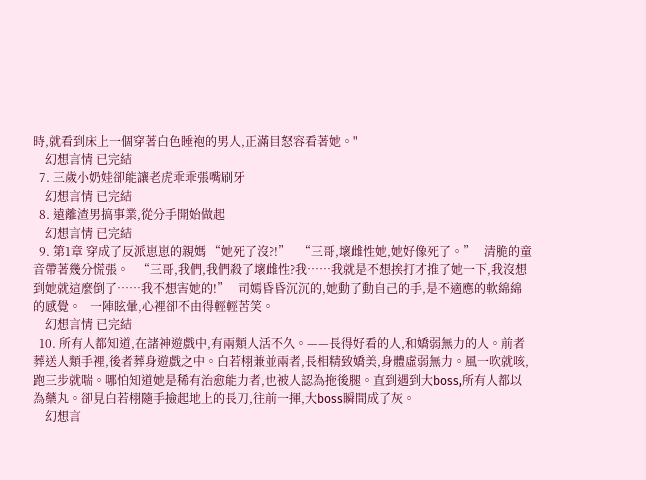時,就看到床上一個穿著白色睡袍的男人,正滿目怒容看著她。"
    幻想言情 已完結
  7. 三歲小奶娃卻能讓老虎乖乖張嘴刷牙
    幻想言情 已完結
  8. 遠離渣男搞事業,從分手開始做起
    幻想言情 已完結
  9. 第1章 穿成了反派崽崽的親媽 “她死了沒?!”   “三哥,壞雌性她,她好像死了。”   清脆的童音帶著幾分慌張。   “三哥,我們,我們殺了壞雌性?我……我就是不想挨打才推了她一下,我沒想到她就這麼倒了……我不想害她的!”   司嫣昏昏沉沉的,她動了動自己的手,是不適應的軟綿綿的感覺。   一陣眩暈,心裡卻不由得輕輕苦笑。
    幻想言情 已完結
  10. 所有人都知道,在諸神遊戲中,有兩類人活不久。——長得好看的人,和嬌弱無力的人。前者葬送人類手裡,後者葬身遊戲之中。白若栩兼並兩者,長相精致嬌美,身體虛弱無力。風一吹就咳,跑三步就喘。哪怕知道她是稀有治愈能力者,也被人認為拖後腿。直到遇到大boss,所有人都以為藥丸。卻見白若栩隨手撿起地上的長刀,往前一揮,大boss瞬間成了灰。
    幻想言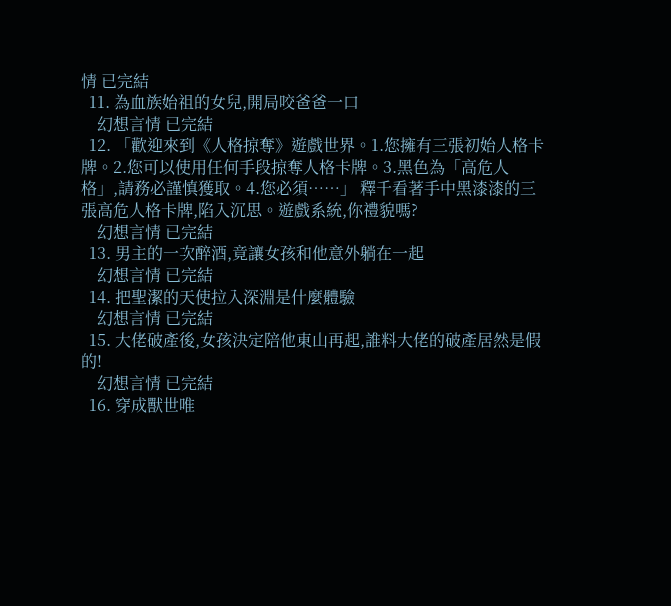情 已完結
  11. 為血族始祖的女兒,開局咬爸爸一口
    幻想言情 已完結
  12. 「歡迎來到《人格掠奪》遊戲世界。1.您擁有三張初始人格卡牌。2.您可以使用任何手段掠奪人格卡牌。3.黑色為「高危人格」,請務必謹慎獲取。4.您必須……」 釋千看著手中黑漆漆的三張高危人格卡牌,陷入沉思。遊戲系統,你禮貌嗎?
    幻想言情 已完結
  13. 男主的一次醉酒,竟讓女孩和他意外躺在一起
    幻想言情 已完結
  14. 把聖潔的天使拉入深淵是什麼體驗
    幻想言情 已完結
  15. 大佬破產後,女孩決定陪他東山再起,誰料大佬的破產居然是假的!
    幻想言情 已完結
  16. 穿成獸世唯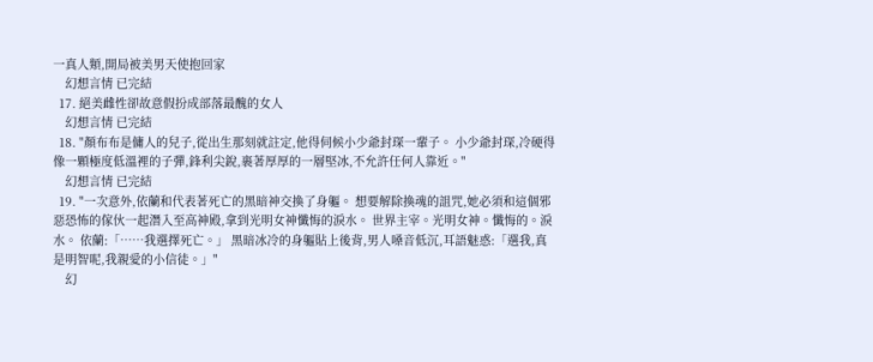一真人類,開局被美男天使抱回家
    幻想言情 已完結
  17. 絕美雌性卻故意假扮成部落最醜的女人
    幻想言情 已完結
  18. "顏布布是傭人的兒子,從出生那刻就註定,他得伺候小少爺封琛一輩子。 小少爺封琛,冷硬得像一顆極度低溫裡的子彈,鋒利尖銳,裹著厚厚的一層堅冰,不允許任何人靠近。"
    幻想言情 已完結
  19. "一次意外,依蘭和代表著死亡的黑暗神交換了身軀。 想要解除換魂的詛咒,她必須和這個邪惡恐怖的傢伙一起潛入至高神殿,拿到光明女神懺悔的淚水。 世界主宰。光明女神。懺悔的。淚水。 依蘭:「……我選擇死亡。」 黑暗冰冷的身軀貼上後背,男人嗓音低沉,耳語魅惑:「選我,真是明智呢,我親愛的小信徒。」"
    幻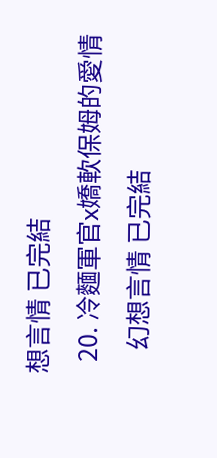想言情 已完結
  20. 冷麵軍官x嬌軟保姆的愛情
    幻想言情 已完結